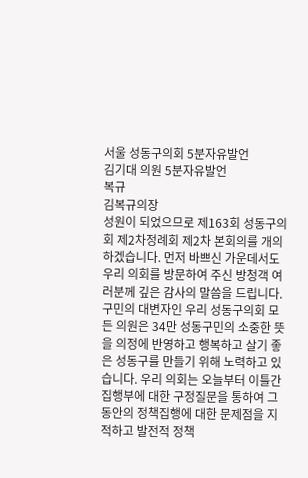서울 성동구의회 5분자유발언
김기대 의원 5분자유발언
복규
김복규의장
성원이 되었으므로 제163회 성동구의회 제2차정례회 제2차 본회의를 개의하겠습니다. 먼저 바쁘신 가운데서도 우리 의회를 방문하여 주신 방청객 여러분께 깊은 감사의 말씀을 드립니다. 구민의 대변자인 우리 성동구의회 모든 의원은 34만 성동구민의 소중한 뜻을 의정에 반영하고 행복하고 살기 좋은 성동구를 만들기 위해 노력하고 있습니다. 우리 의회는 오늘부터 이틀간 집행부에 대한 구정질문을 통하여 그동안의 정책집행에 대한 문제점을 지적하고 발전적 정책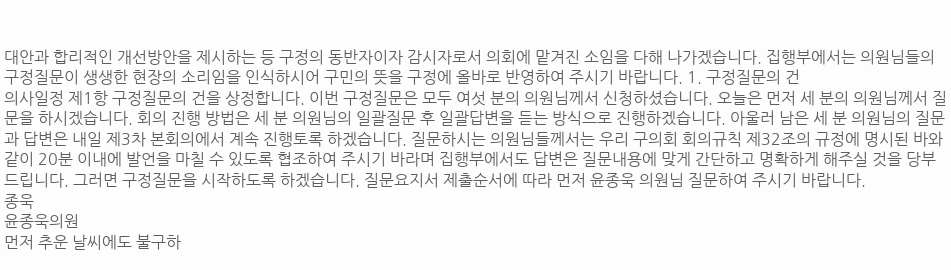대안과 합리적인 개선방안을 제시하는 등 구정의 동반자이자 감시자로서 의회에 맡겨진 소임을 다해 나가겠습니다. 집행부에서는 의원님들의 구정질문이 생생한 현장의 소리임을 인식하시어 구민의 뜻을 구정에 올바로 반영하여 주시기 바랍니다. 1. 구정질문의 건
의사일정 제1항 구정질문의 건을 상정합니다. 이번 구정질문은 모두 여섯 분의 의원님께서 신청하셨습니다. 오늘은 먼저 세 분의 의원님께서 질문을 하시겠습니다. 회의 진행 방법은 세 분 의원님의 일괄질문 후 일괄답변을 듣는 방식으로 진행하겠습니다. 아울러 남은 세 분 의원님의 질문과 답변은 내일 제3차 본회의에서 계속 진행토록 하겠습니다. 질문하시는 의원님들께서는 우리 구의회 회의규칙 제32조의 규정에 명시된 바와 같이 20분 이내에 발언을 마칠 수 있도록 협조하여 주시기 바라며 집행부에서도 답변은 질문내용에 맞게 간단하고 명확하게 해주실 것을 당부드립니다. 그러면 구정질문을 시작하도록 하겠습니다. 질문요지서 제출순서에 따라 먼저 윤종욱 의원님 질문하여 주시기 바랍니다.
종욱
윤종욱의원
먼저 추운 날씨에도 불구하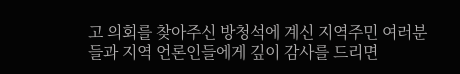고 의회를 찾아주신 방청석에 계신 지역주민 여러분들과 지역 언론인들에게 깊이 감사를 드리면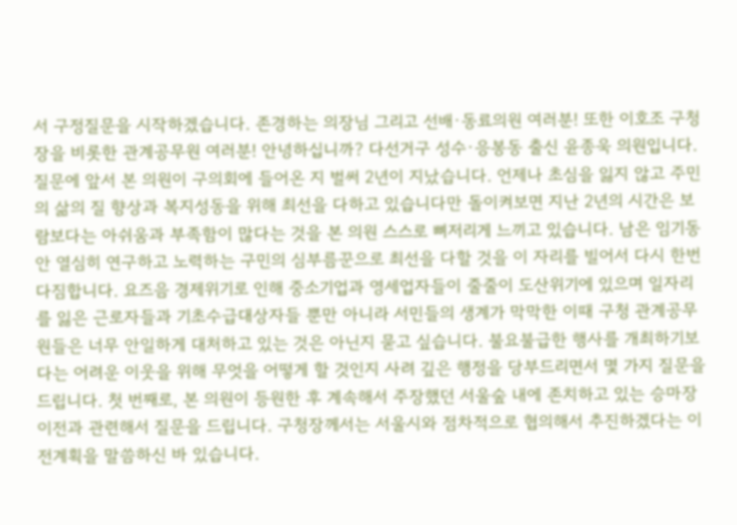서 구정질문을 시작하겠습니다. 존경하는 의장님 그리고 선배·동료의원 여러분! 또한 이호조 구청장을 비롯한 관계공무원 여러분! 안녕하십니까? 다선거구 성수·응봉동 출신 윤종욱 의원입니다. 질문에 앞서 본 의원이 구의회에 들어온 지 벌써 2년이 지났습니다. 언제나 초심을 잃지 않고 주민의 삶의 질 향상과 복지성동을 위해 최선을 다하고 있습니다만 돌이켜보면 지난 2년의 시간은 보람보다는 아쉬움과 부족함이 많다는 것을 본 의원 스스로 뼈저리게 느끼고 있습니다. 남은 임기동안 열심히 연구하고 노력하는 구민의 심부름꾼으로 최선을 다할 것을 이 자리를 빌어서 다시 한번 다짐합니다. 요즈음 경제위기로 인해 중소기업과 영세업자들이 줄줄이 도산위기에 있으며 일자리를 잃은 근로자들과 기초수급대상자들 뿐만 아니라 서민들의 생계가 막막한 이때 구청 관계공무원들은 너무 안일하게 대처하고 있는 것은 아닌지 묻고 싶습니다. 불요불급한 행사를 개최하기보다는 어려운 이웃을 위해 무엇을 어떻게 할 것인지 사려 깊은 행정을 당부드리면서 몇 가지 질문을 드립니다. 첫 번째로, 본 의원이 등원한 후 계속해서 주장했던 서울숲 내에 존치하고 있는 승마장 이전과 관련해서 질문을 드립니다. 구청장께서는 서울시와 점차적으로 협의해서 추진하겠다는 이전계획을 말씀하신 바 있습니다.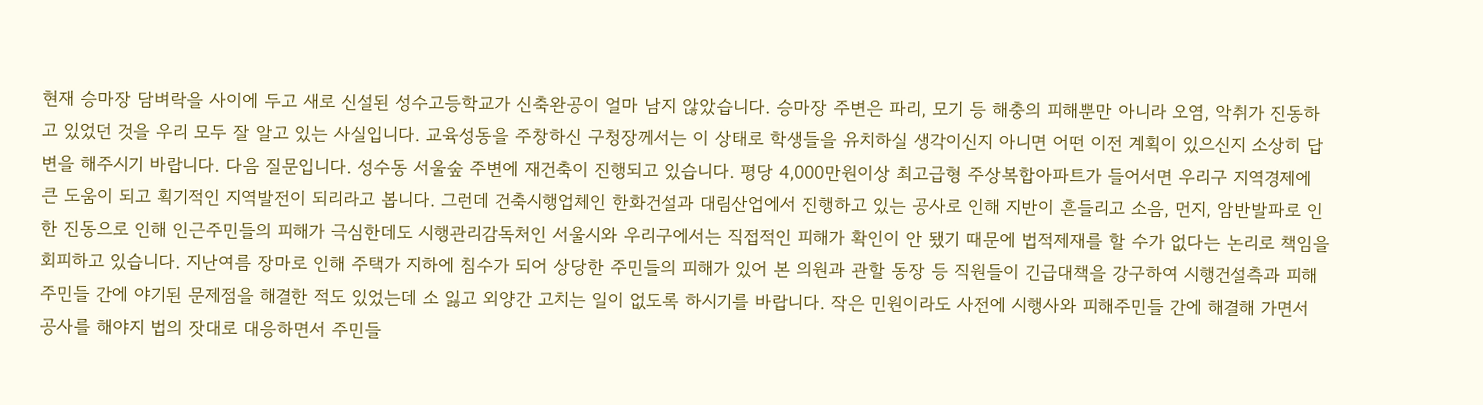현재 승마장 담벼락을 사이에 두고 새로 신설된 성수고등학교가 신축완공이 얼마 남지 않았습니다. 승마장 주변은 파리, 모기 등 해충의 피해뿐만 아니라 오염, 악취가 진동하고 있었던 것을 우리 모두 잘 알고 있는 사실입니다. 교육성동을 주창하신 구청장께서는 이 상태로 학생들을 유치하실 생각이신지 아니면 어떤 이전 계획이 있으신지 소상히 답변을 해주시기 바랍니다. 다음 질문입니다. 성수동 서울숲 주변에 재건축이 진행되고 있습니다. 평당 4,000만원이상 최고급형 주상복합아파트가 들어서면 우리구 지역경제에 큰 도움이 되고 획기적인 지역발전이 되리라고 봅니다. 그런데 건축시행업체인 한화건설과 대림산업에서 진행하고 있는 공사로 인해 지반이 흔들리고 소음, 먼지, 암반발파로 인한 진동으로 인해 인근주민들의 피해가 극심한데도 시행관리감독처인 서울시와 우리구에서는 직접적인 피해가 확인이 안 됐기 때문에 법적제재를 할 수가 없다는 논리로 책임을 회피하고 있습니다. 지난여름 장마로 인해 주택가 지하에 침수가 되어 상당한 주민들의 피해가 있어 본 의원과 관할 동장 등 직원들이 긴급대책을 강구하여 시행건설측과 피해주민들 간에 야기된 문제점을 해결한 적도 있었는데 소 잃고 외양간 고치는 일이 없도록 하시기를 바랍니다. 작은 민원이라도 사전에 시행사와 피해주민들 간에 해결해 가면서 공사를 해야지 법의 잣대로 대응하면서 주민들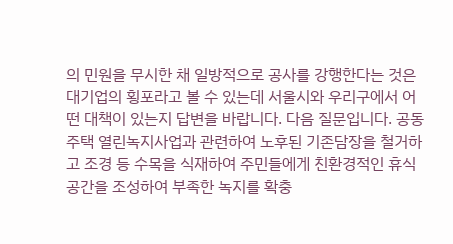의 민원을 무시한 채 일방적으로 공사를 강행한다는 것은 대기업의 횡포라고 볼 수 있는데 서울시와 우리구에서 어떤 대책이 있는지 답변을 바랍니다. 다음 질문입니다. 공동주택 열린녹지사업과 관련하여 노후된 기존담장을 철거하고 조경 등 수목을 식재하여 주민들에게 친환경적인 휴식공간을 조성하여 부족한 녹지를 확충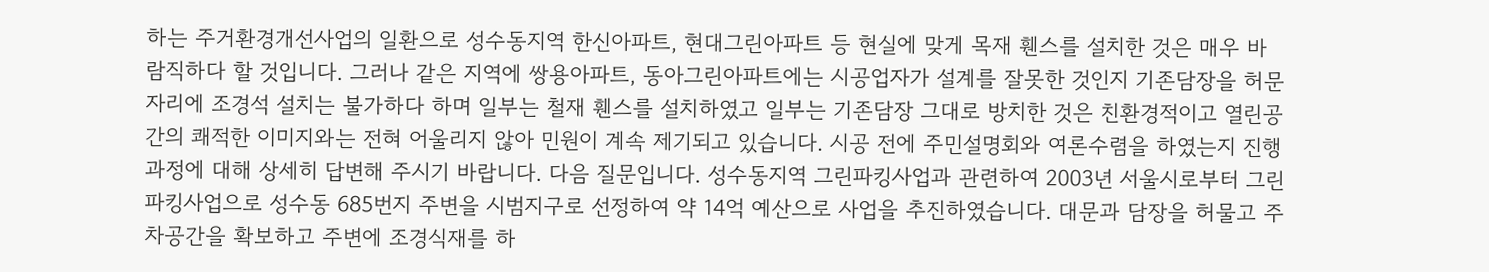하는 주거환경개선사업의 일환으로 성수동지역 한신아파트, 현대그린아파트 등 현실에 맞게 목재 휀스를 설치한 것은 매우 바람직하다 할 것입니다. 그러나 같은 지역에 쌍용아파트, 동아그린아파트에는 시공업자가 설계를 잘못한 것인지 기존담장을 허문자리에 조경석 설치는 불가하다 하며 일부는 철재 휀스를 설치하였고 일부는 기존담장 그대로 방치한 것은 친환경적이고 열린공간의 쾌적한 이미지와는 전혀 어울리지 않아 민원이 계속 제기되고 있습니다. 시공 전에 주민설명회와 여론수렴을 하였는지 진행과정에 대해 상세히 답변해 주시기 바랍니다. 다음 질문입니다. 성수동지역 그린파킹사업과 관련하여 2003년 서울시로부터 그린파킹사업으로 성수동 685번지 주변을 시범지구로 선정하여 약 14억 예산으로 사업을 추진하였습니다. 대문과 담장을 허물고 주차공간을 확보하고 주변에 조경식재를 하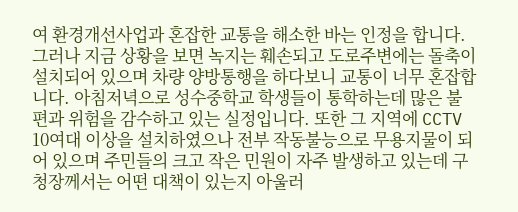여 환경개선사업과 혼잡한 교통을 해소한 바는 인정을 합니다. 그러나 지금 상황을 보면 녹지는 훼손되고 도로주변에는 돌축이 설치되어 있으며 차량 양방통행을 하다보니 교통이 너무 혼잡합니다. 아침저녁으로 성수중학교 학생들이 통학하는데 많은 불편과 위험을 감수하고 있는 실정입니다. 또한 그 지역에 CCTV 10여대 이상을 설치하였으나 전부 작동불능으로 무용지물이 되어 있으며 주민들의 크고 작은 민원이 자주 발생하고 있는데 구청장께서는 어떤 대책이 있는지 아울러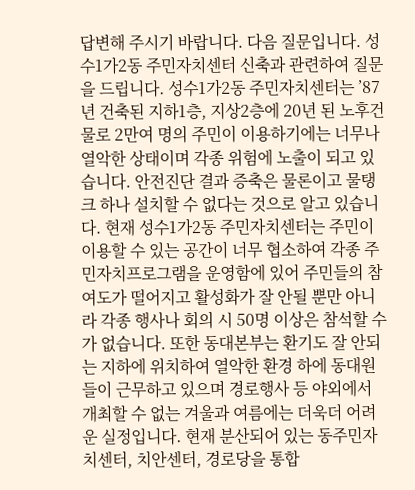답변해 주시기 바랍니다. 다음 질문입니다. 성수1가2동 주민자치센터 신축과 관련하여 질문을 드립니다. 성수1가2동 주민자치센터는 ’87년 건축된 지하1층, 지상2층에 20년 된 노후건물로 2만여 명의 주민이 이용하기에는 너무나 열악한 상태이며 각종 위험에 노출이 되고 있습니다. 안전진단 결과 증축은 물론이고 물탱크 하나 설치할 수 없다는 것으로 알고 있습니다. 현재 성수1가2동 주민자치센터는 주민이 이용할 수 있는 공간이 너무 협소하여 각종 주민자치프로그램을 운영함에 있어 주민들의 참여도가 떨어지고 활성화가 잘 안될 뿐만 아니라 각종 행사나 회의 시 50명 이상은 참석할 수가 없습니다. 또한 동대본부는 환기도 잘 안되는 지하에 위치하여 열악한 환경 하에 동대원들이 근무하고 있으며 경로행사 등 야외에서 개최할 수 없는 겨울과 여름에는 더욱더 어려운 실정입니다. 현재 분산되어 있는 동주민자치센터, 치안센터, 경로당을 통합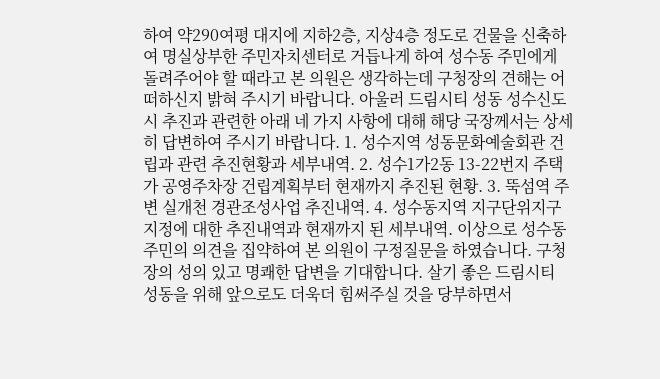하여 약290여평 대지에 지하2층, 지상4층 정도로 건물을 신축하여 명실상부한 주민자치센터로 거듭나게 하여 성수동 주민에게 돌려주어야 할 때라고 본 의원은 생각하는데 구청장의 견해는 어떠하신지 밝혀 주시기 바랍니다. 아울러 드림시티 성동 성수신도시 추진과 관련한 아래 네 가지 사항에 대해 해당 국장께서는 상세히 답변하여 주시기 바랍니다. 1. 성수지역 성동문화예술회관 건립과 관련 추진현황과 세부내역. 2. 성수1가2동 13-22번지 주택가 공영주차장 건립계획부터 현재까지 추진된 현황. 3. 뚝섬역 주변 실개천 경관조성사업 추진내역. 4. 성수동지역 지구단위지구지정에 대한 추진내역과 현재까지 된 세부내역. 이상으로 성수동 주민의 의견을 집약하여 본 의원이 구정질문을 하였습니다. 구청장의 성의 있고 명쾌한 답변을 기대합니다. 살기 좋은 드림시티 성동을 위해 앞으로도 더욱더 힘써주실 것을 당부하면서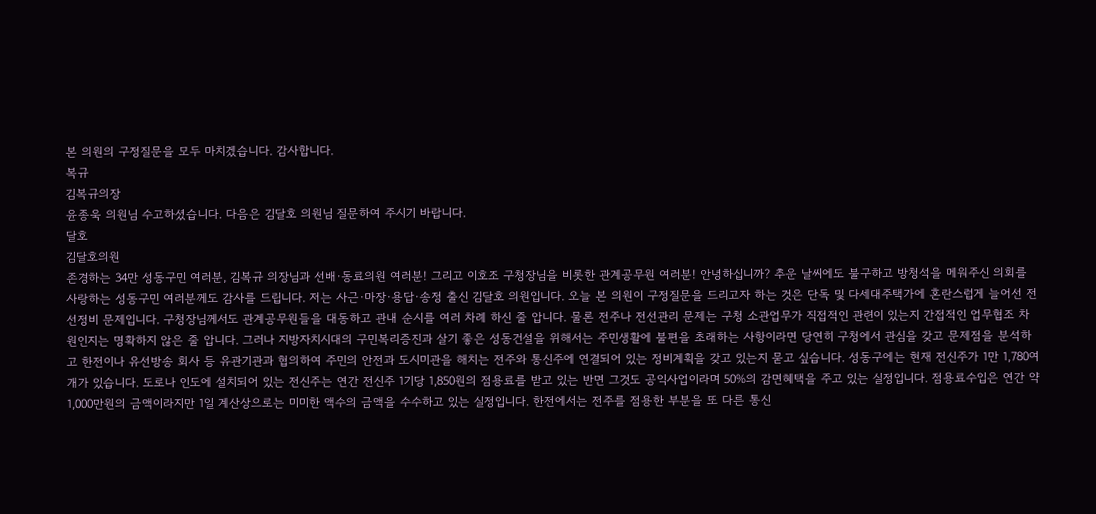본 의원의 구정질문을 모두 마치겠습니다. 감사합니다.
복규
김복규의장
윤종욱 의원님 수고하셨습니다. 다음은 김달호 의원님 질문하여 주시기 바랍니다.
달호
김달호의원
존경하는 34만 성동구민 여러분, 김복규 의장님과 선배·동료의원 여러분! 그리고 이호조 구청장님을 비롯한 관계공무원 여러분! 안녕하십니까? 추운 날씨에도 불구하고 방청석을 메워주신 의회를 사랑하는 성동구민 여러분께도 감사를 드립니다. 저는 사근·마장·용답·송정 출신 김달호 의원입니다. 오늘 본 의원이 구정질문을 드리고자 하는 것은 단독 및 다세대주택가에 혼란스럽게 늘어선 전선정비 문제입니다. 구청장님께서도 관계공무원들을 대동하고 관내 순시를 여러 차례 하신 줄 압니다. 물론 전주나 전선관리 문제는 구청 소관업무가 직접적인 관련이 있는지 간접적인 업무협조 차원인지는 명확하지 않은 줄 압니다. 그러나 지방자치시대의 구민복리증진과 살기 좋은 성동건설을 위해서는 주민생활에 불편을 초래하는 사항이라면 당연히 구청에서 관심을 갖고 문제점을 분석하고 한전이나 유선방송 회사 등 유관기관과 협의하여 주민의 안전과 도시미관을 해치는 전주와 통신주에 연결되어 있는 정비계획을 갖고 있는지 묻고 싶습니다. 성동구에는 현재 전신주가 1만 1,780여개가 있습니다. 도로나 인도에 설치되어 있는 전신주는 연간 전신주 1기당 1,850원의 점용료를 받고 있는 반면 그것도 공익사업이라며 50%의 감면혜택을 주고 있는 실정입니다. 점용료수입은 연간 약 1,000만원의 금액이라지만 1일 계산상으로는 미미한 액수의 금액을 수수하고 있는 실정입니다. 한전에서는 전주를 점용한 부분을 또 다른 통신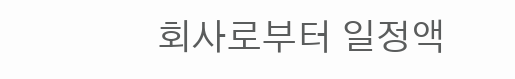회사로부터 일정액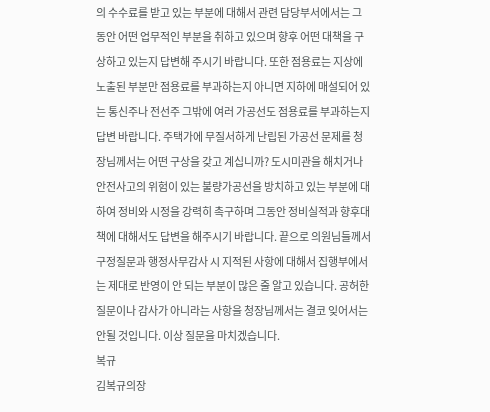의 수수료를 받고 있는 부분에 대해서 관련 담당부서에서는 그동안 어떤 업무적인 부분을 취하고 있으며 향후 어떤 대책을 구상하고 있는지 답변해 주시기 바랍니다. 또한 점용료는 지상에 노출된 부분만 점용료를 부과하는지 아니면 지하에 매설되어 있는 통신주나 전선주 그밖에 여러 가공선도 점용료를 부과하는지 답변 바랍니다. 주택가에 무질서하게 난립된 가공선 문제를 청장님께서는 어떤 구상을 갖고 계십니까? 도시미관을 해치거나 안전사고의 위험이 있는 불량가공선을 방치하고 있는 부분에 대하여 정비와 시정을 강력히 촉구하며 그동안 정비실적과 향후대책에 대해서도 답변을 해주시기 바랍니다. 끝으로 의원님들께서 구정질문과 행정사무감사 시 지적된 사항에 대해서 집행부에서는 제대로 반영이 안 되는 부분이 많은 줄 알고 있습니다. 공허한 질문이나 감사가 아니라는 사항을 청장님께서는 결코 잊어서는 안될 것입니다. 이상 질문을 마치겠습니다.
복규
김복규의장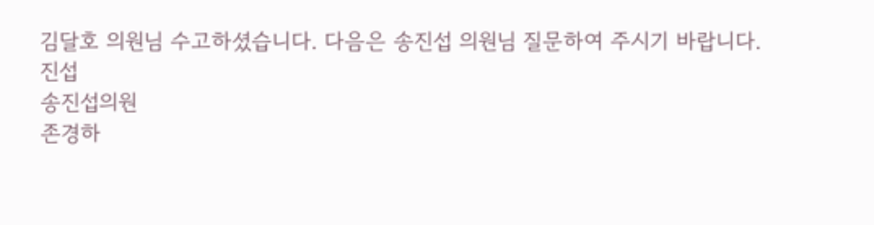김달호 의원님 수고하셨습니다. 다음은 송진섭 의원님 질문하여 주시기 바랍니다.
진섭
송진섭의원
존경하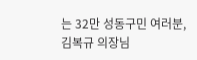는 32만 성동구민 여러분, 김복규 의장님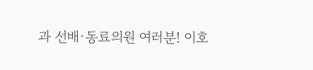과 선배·동료의원 여러분! 이호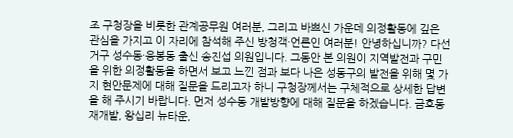조 구청장을 비롯한 관계공무원 여러분, 그리고 바쁘신 가운데 의정활동에 깊은 관심을 가지고 이 자리에 참석해 주신 방청객·언론인 여러분! 안녕하십니까? 다선거구 성수동·응봉동 출신 송진섭 의원입니다. 그동안 본 의원이 지역발전과 구민을 위한 의정활동을 하면서 보고 느낀 점과 보다 나은 성동구의 발전을 위해 몇 가지 현안문제에 대해 질문을 드리고자 하니 구청장께서는 구체적으로 상세한 답변을 해 주시기 바랍니다. 먼저 성수동 개발방향에 대해 질문을 하겠습니다. 금호동 재개발, 왕십리 뉴타운,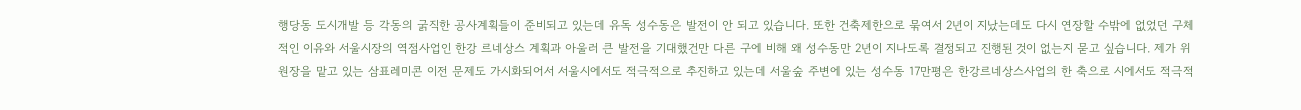행당동 도시개발 등 각동의 굵직한 공사계획들이 준비되고 있는데 유독 성수동은 발전이 안 되고 있습니다. 또한 건축제한으로 묶여서 2년이 지났는데도 다시 연장할 수밖에 없었던 구체적인 이유와 서울시장의 역점사업인 한강 르네상스 계획과 아울러 큰 발전을 기대했건만 다른 구에 비해 왜 성수동만 2년이 지나도록 결정되고 진행된 것이 없는지 묻고 싶습니다. 제가 위원장을 맡고 있는 삼표레미콘 이전 문제도 가시화되어서 서울시에서도 적극적으로 추진하고 있는데 서울숲 주변에 있는 성수동 17만평은 한강르네상스사업의 한 축으로 시에서도 적극적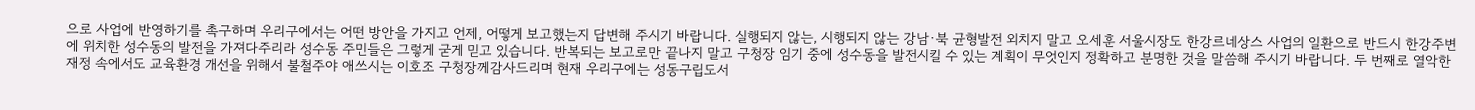으로 사업에 반영하기를 촉구하며 우리구에서는 어떤 방안을 가지고 언제, 어떻게 보고했는지 답변해 주시기 바랍니다. 실행되지 않는, 시행되지 않는 강남·북 균형발전 외치지 말고 오세훈 서울시장도 한강르네상스 사업의 일환으로 반드시 한강주변에 위치한 성수동의 발전을 가져다주리라 성수동 주민들은 그렇게 굳게 믿고 있습니다. 반복되는 보고로만 끝나지 말고 구청장 임기 중에 성수동을 발전시킬 수 있는 계획이 무엇인지 정확하고 분명한 것을 말씀해 주시기 바랍니다. 두 번째로 열악한 재정 속에서도 교육환경 개선을 위해서 불철주야 애쓰시는 이호조 구청장께감사드리며 현재 우리구에는 성동구립도서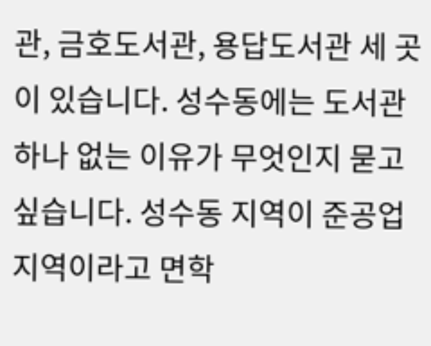관, 금호도서관, 용답도서관 세 곳이 있습니다. 성수동에는 도서관 하나 없는 이유가 무엇인지 묻고 싶습니다. 성수동 지역이 준공업지역이라고 면학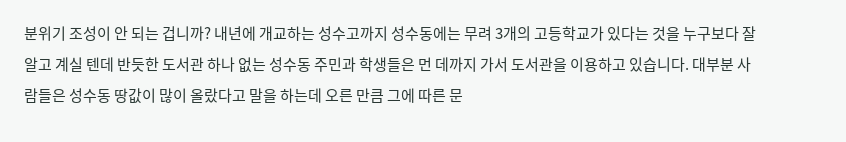분위기 조성이 안 되는 겁니까? 내년에 개교하는 성수고까지 성수동에는 무려 3개의 고등학교가 있다는 것을 누구보다 잘 알고 계실 텐데 반듯한 도서관 하나 없는 성수동 주민과 학생들은 먼 데까지 가서 도서관을 이용하고 있습니다. 대부분 사람들은 성수동 땅값이 많이 올랐다고 말을 하는데 오른 만큼 그에 따른 문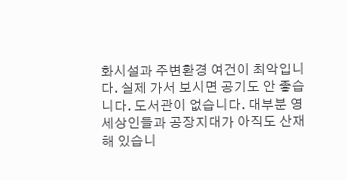화시설과 주변환경 여건이 최악입니다. 실제 가서 보시면 공기도 안 좋습니다. 도서관이 없습니다. 대부분 영세상인들과 공장지대가 아직도 산재해 있습니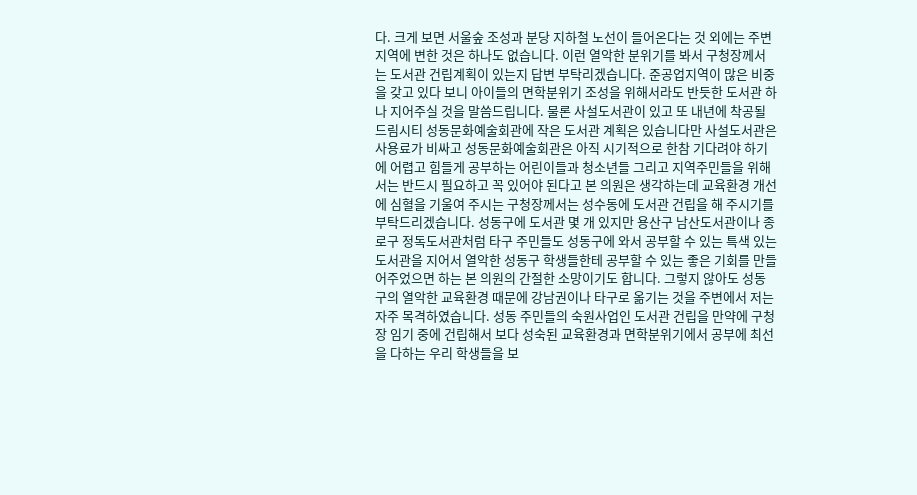다. 크게 보면 서울숲 조성과 분당 지하철 노선이 들어온다는 것 외에는 주변지역에 변한 것은 하나도 없습니다. 이런 열악한 분위기를 봐서 구청장께서는 도서관 건립계획이 있는지 답변 부탁리겠습니다. 준공업지역이 많은 비중을 갖고 있다 보니 아이들의 면학분위기 조성을 위해서라도 반듯한 도서관 하나 지어주실 것을 말씀드립니다. 물론 사설도서관이 있고 또 내년에 착공될 드림시티 성동문화예술회관에 작은 도서관 계획은 있습니다만 사설도서관은 사용료가 비싸고 성동문화예술회관은 아직 시기적으로 한참 기다려야 하기에 어렵고 힘들게 공부하는 어린이들과 청소년들 그리고 지역주민들을 위해서는 반드시 필요하고 꼭 있어야 된다고 본 의원은 생각하는데 교육환경 개선에 심혈을 기울여 주시는 구청장께서는 성수동에 도서관 건립을 해 주시기를 부탁드리겠습니다. 성동구에 도서관 몇 개 있지만 용산구 남산도서관이나 종로구 정독도서관처럼 타구 주민들도 성동구에 와서 공부할 수 있는 특색 있는 도서관을 지어서 열악한 성동구 학생들한테 공부할 수 있는 좋은 기회를 만들어주었으면 하는 본 의원의 간절한 소망이기도 합니다. 그렇지 않아도 성동구의 열악한 교육환경 때문에 강남권이나 타구로 옮기는 것을 주변에서 저는 자주 목격하였습니다. 성동 주민들의 숙원사업인 도서관 건립을 만약에 구청장 임기 중에 건립해서 보다 성숙된 교육환경과 면학분위기에서 공부에 최선을 다하는 우리 학생들을 보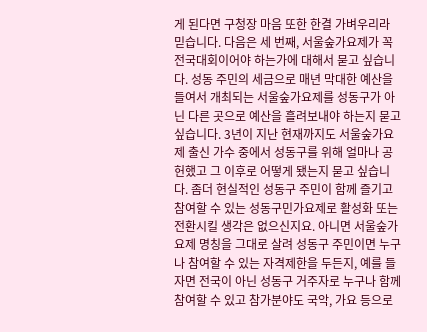게 된다면 구청장 마음 또한 한결 가벼우리라 믿습니다. 다음은 세 번째, 서울숲가요제가 꼭 전국대회이어야 하는가에 대해서 묻고 싶습니다. 성동 주민의 세금으로 매년 막대한 예산을 들여서 개최되는 서울숲가요제를 성동구가 아닌 다른 곳으로 예산을 흘려보내야 하는지 묻고 싶습니다. 3년이 지난 현재까지도 서울숲가요제 출신 가수 중에서 성동구를 위해 얼마나 공헌했고 그 이후로 어떻게 됐는지 묻고 싶습니다. 좀더 현실적인 성동구 주민이 함께 즐기고 참여할 수 있는 성동구민가요제로 활성화 또는 전환시킬 생각은 없으신지요. 아니면 서울숲가요제 명칭을 그대로 살려 성동구 주민이면 누구나 참여할 수 있는 자격제한을 두든지, 예를 들자면 전국이 아닌 성동구 거주자로 누구나 함께 참여할 수 있고 참가분야도 국악, 가요 등으로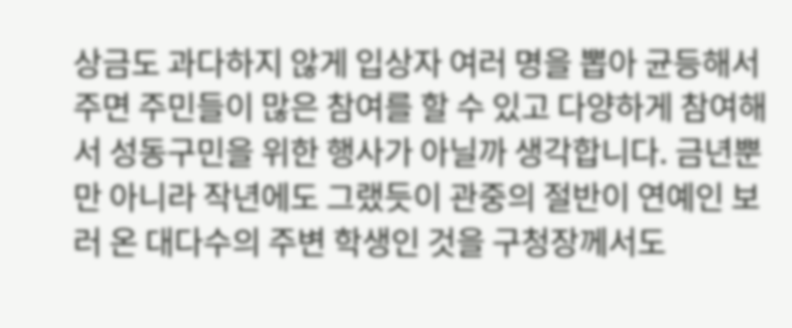상금도 과다하지 않게 입상자 여러 명을 뽑아 균등해서 주면 주민들이 많은 참여를 할 수 있고 다양하게 참여해서 성동구민을 위한 행사가 아닐까 생각합니다. 금년뿐만 아니라 작년에도 그랬듯이 관중의 절반이 연예인 보러 온 대다수의 주변 학생인 것을 구청장께서도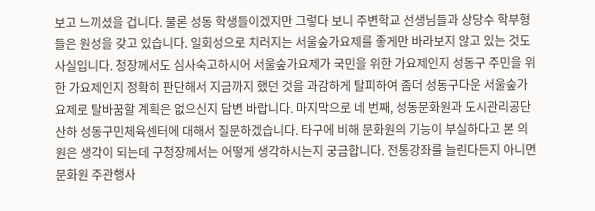보고 느끼셨을 겁니다. 물론 성동 학생들이겠지만 그렇다 보니 주변학교 선생님들과 상당수 학부형들은 원성을 갖고 있습니다. 일회성으로 치러지는 서울숲가요제를 좋게만 바라보지 않고 있는 것도 사실입니다. 청장께서도 심사숙고하시어 서울숲가요제가 국민을 위한 가요제인지 성동구 주민을 위한 가요제인지 정확히 판단해서 지금까지 했던 것을 과감하게 탈피하여 좀더 성동구다운 서울숲가요제로 탈바꿈할 계획은 없으신지 답변 바랍니다. 마지막으로 네 번째, 성동문화원과 도시관리공단 산하 성동구민체육센터에 대해서 질문하겠습니다. 타구에 비해 문화원의 기능이 부실하다고 본 의원은 생각이 되는데 구청장께서는 어떻게 생각하시는지 궁금합니다. 전통강좌를 늘린다든지 아니면 문화원 주관행사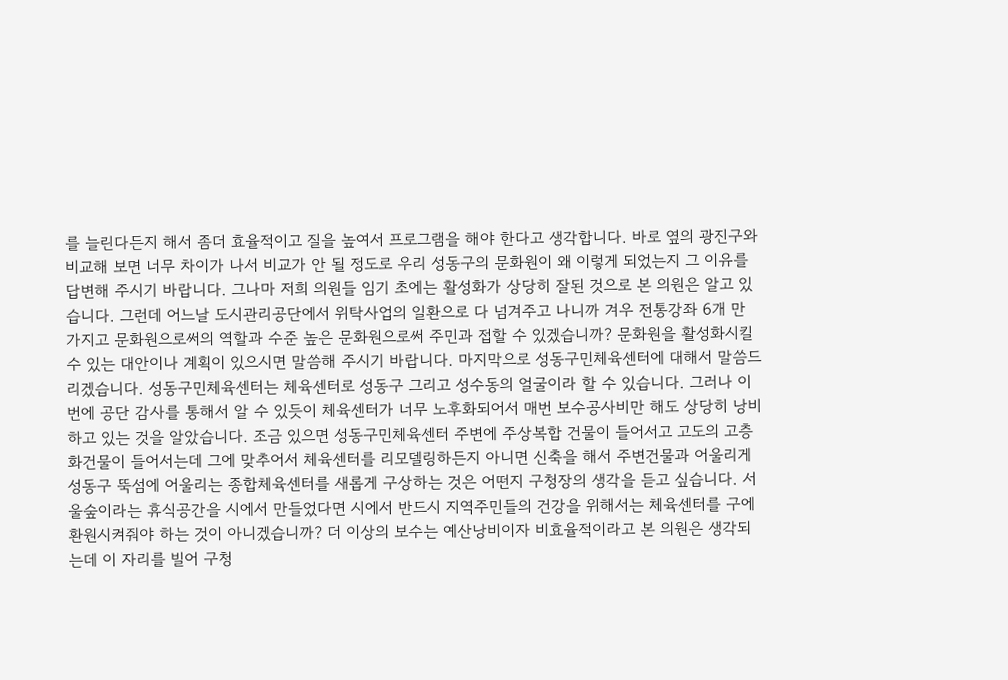를 늘린다든지 해서 좀더 효율적이고 질을 높여서 프로그램을 해야 한다고 생각합니다. 바로 옆의 광진구와 비교해 보면 너무 차이가 나서 비교가 안 될 정도로 우리 성동구의 문화원이 왜 이렇게 되었는지 그 이유를 답변해 주시기 바랍니다. 그나마 저희 의원들 임기 초에는 활성화가 상당히 잘된 것으로 본 의원은 알고 있습니다. 그런데 어느날 도시관리공단에서 위탁사업의 일환으로 다 넘겨주고 나니까 겨우 전통강좌 6개 만 가지고 문화원으로써의 역할과 수준 높은 문화원으로써 주민과 접할 수 있겠습니까? 문화원을 활성화시킬 수 있는 대안이나 계획이 있으시면 말씀해 주시기 바랍니다. 마지막으로 성동구민체육센터에 대해서 말씀드리겠습니다. 성동구민체육센터는 체육센터로 성동구 그리고 성수동의 얼굴이라 할 수 있습니다. 그러나 이번에 공단 감사를 통해서 알 수 있듯이 체육센터가 너무 노후화되어서 매번 보수공사비만 해도 상당히 낭비하고 있는 것을 알았습니다. 조금 있으면 성동구민체육센터 주변에 주상복합 건물이 들어서고 고도의 고층화건물이 들어서는데 그에 맞추어서 체육센터를 리모델링하든지 아니면 신축을 해서 주변건물과 어울리게 성동구 뚝섬에 어울리는 종합체육센터를 새롭게 구상하는 것은 어떤지 구청장의 생각을 듣고 싶습니다. 서울숲이라는 휴식공간을 시에서 만들었다면 시에서 반드시 지역주민들의 건강을 위해서는 체육센터를 구에 환원시켜줘야 하는 것이 아니겠습니까? 더 이상의 보수는 예산낭비이자 비효율적이라고 본 의원은 생각되는데 이 자리를 빌어 구청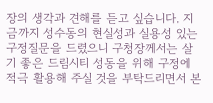장의 생각과 견해를 듣고 싶습니다. 지금까지 성수동의 현실성과 실용성 있는 구정질문을 드렸으니 구청장께서는 살기 좋은 드림시티 성동을 위해 구정에 적극 활용해 주실 것을 부탁드리면서 본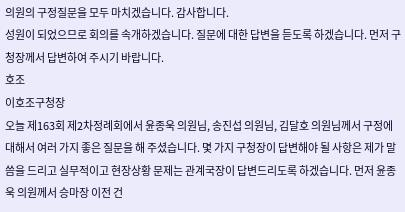의원의 구정질문을 모두 마치겠습니다. 감사합니다.
성원이 되었으므로 회의를 속개하겠습니다. 질문에 대한 답변을 듣도록 하겠습니다. 먼저 구청장께서 답변하여 주시기 바랍니다.
호조
이호조구청장
오늘 제163회 제2차정례회에서 윤종욱 의원님, 송진섭 의원님, 김달호 의원님께서 구정에 대해서 여러 가지 좋은 질문을 해 주셨습니다. 몇 가지 구청장이 답변해야 될 사항은 제가 말씀을 드리고 실무적이고 현장상황 문제는 관계국장이 답변드리도록 하겠습니다. 먼저 윤종욱 의원께서 승마장 이전 건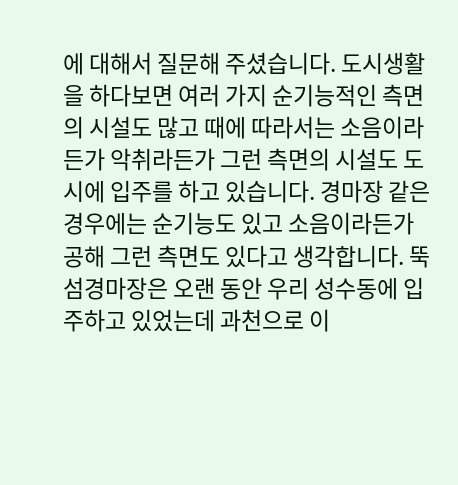에 대해서 질문해 주셨습니다. 도시생활을 하다보면 여러 가지 순기능적인 측면의 시설도 많고 때에 따라서는 소음이라든가 악취라든가 그런 측면의 시설도 도시에 입주를 하고 있습니다. 경마장 같은 경우에는 순기능도 있고 소음이라든가 공해 그런 측면도 있다고 생각합니다. 뚝섬경마장은 오랜 동안 우리 성수동에 입주하고 있었는데 과천으로 이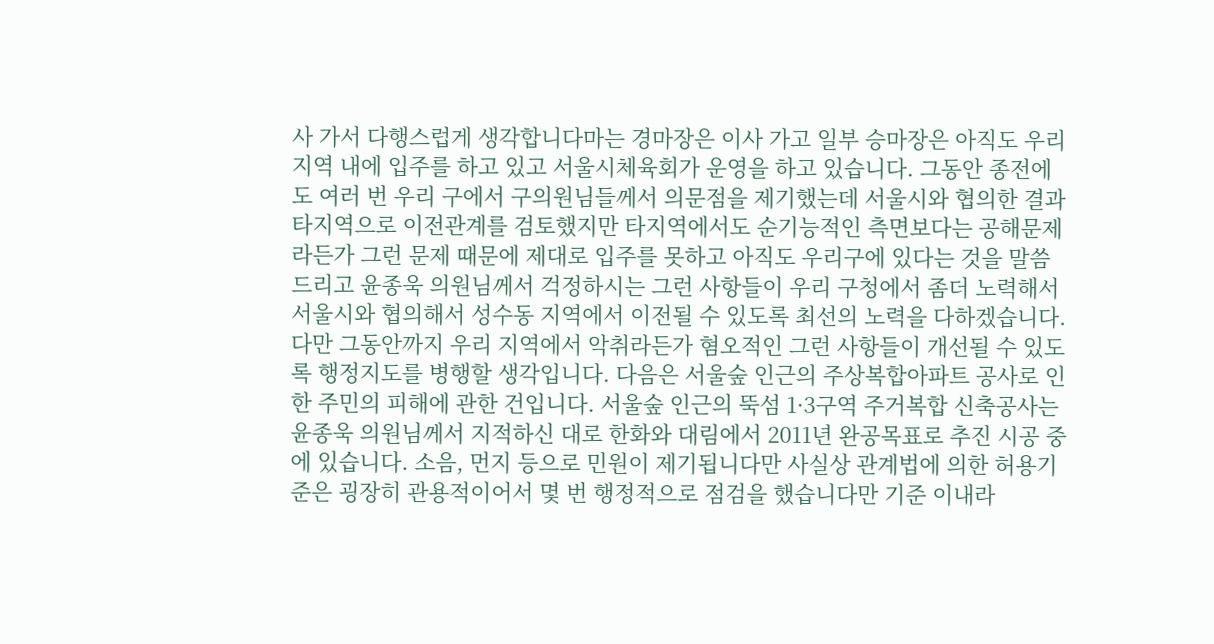사 가서 다행스럽게 생각합니다마는 경마장은 이사 가고 일부 승마장은 아직도 우리 지역 내에 입주를 하고 있고 서울시체육회가 운영을 하고 있습니다. 그동안 종전에도 여러 번 우리 구에서 구의원님들께서 의문점을 제기했는데 서울시와 협의한 결과 타지역으로 이전관계를 검토했지만 타지역에서도 순기능적인 측면보다는 공해문제라든가 그런 문제 때문에 제대로 입주를 못하고 아직도 우리구에 있다는 것을 말씀드리고 윤종욱 의원님께서 걱정하시는 그런 사항들이 우리 구청에서 좀더 노력해서 서울시와 협의해서 성수동 지역에서 이전될 수 있도록 최선의 노력을 다하겠습니다. 다만 그동안까지 우리 지역에서 악취라든가 혐오적인 그런 사항들이 개선될 수 있도록 행정지도를 병행할 생각입니다. 다음은 서울숲 인근의 주상복합아파트 공사로 인한 주민의 피해에 관한 건입니다. 서울숲 인근의 뚝섬 1·3구역 주거복합 신축공사는 윤종욱 의원님께서 지적하신 대로 한화와 대림에서 2011년 완공목표로 추진 시공 중에 있습니다. 소음, 먼지 등으로 민원이 제기됩니다만 사실상 관계법에 의한 허용기준은 굉장히 관용적이어서 몇 번 행정적으로 점검을 했습니다만 기준 이내라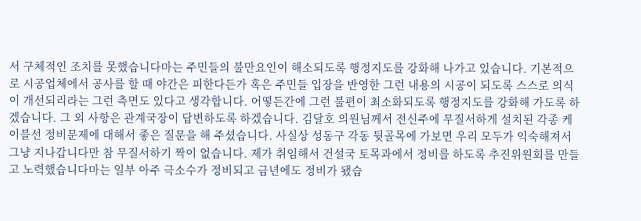서 구체적인 조치를 못했습니다마는 주민들의 불만요인이 해소되도록 행정지도를 강화해 나가고 있습니다. 기본적으로 시공업체에서 공사를 할 때 야간은 피한다든가 혹은 주민들 입장을 반영한 그런 내용의 시공이 되도록 스스로 의식이 개선되리라는 그런 측면도 있다고 생각합니다. 어떻든간에 그런 불편이 최소화되도록 행정지도를 강화해 가도록 하겠습니다. 그 외 사항은 관계국장이 답변하도록 하겠습니다. 김달호 의원님께서 전신주에 무질서하게 설치된 각종 케이블선 정비문제에 대해서 좋은 질문을 해 주셨습니다. 사실상 성동구 각동 뒷골목에 가보면 우리 모두가 익숙해져서 그냥 지나갑니다만 참 무질서하기 짝이 없습니다. 제가 취임해서 건설국 토목과에서 정비를 하도록 추진위원회를 만들고 노력했습니다마는 일부 아주 극소수가 정비되고 금년에도 정비가 됐습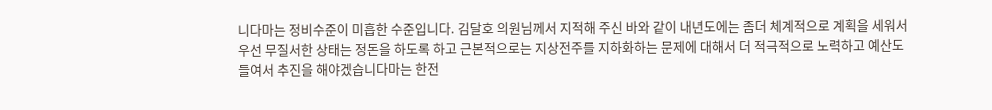니다마는 정비수준이 미흡한 수준입니다. 김달호 의원님께서 지적해 주신 바와 같이 내년도에는 좀더 체계적으로 계획을 세워서 우선 무질서한 상태는 정돈을 하도록 하고 근본적으로는 지상전주를 지하화하는 문제에 대해서 더 적극적으로 노력하고 예산도 들여서 추진을 해야겠습니다마는 한전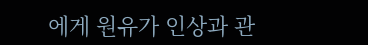에게 원유가 인상과 관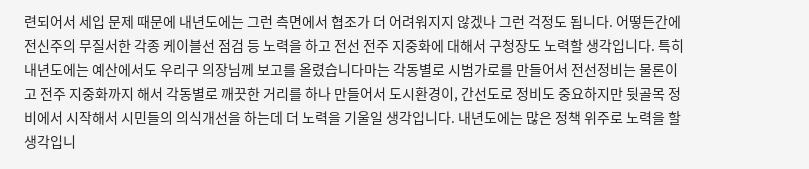련되어서 세입 문제 때문에 내년도에는 그런 측면에서 협조가 더 어려워지지 않겠나 그런 걱정도 됩니다. 어떻든간에 전신주의 무질서한 각종 케이블선 점검 등 노력을 하고 전선 전주 지중화에 대해서 구청장도 노력할 생각입니다. 특히 내년도에는 예산에서도 우리구 의장님께 보고를 올렸습니다마는 각동별로 시범가로를 만들어서 전선정비는 물론이고 전주 지중화까지 해서 각동별로 깨끗한 거리를 하나 만들어서 도시환경이, 간선도로 정비도 중요하지만 뒷골목 정비에서 시작해서 시민들의 의식개선을 하는데 더 노력을 기울일 생각입니다. 내년도에는 많은 정책 위주로 노력을 할 생각입니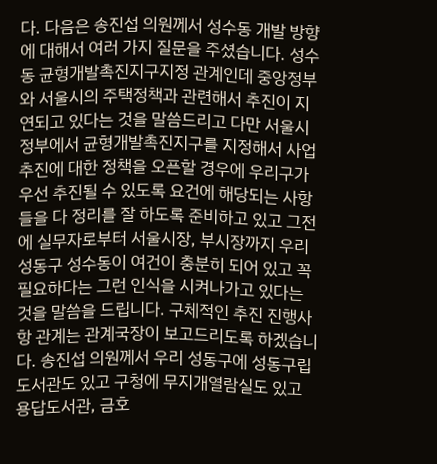다. 다음은 송진섭 의원께서 성수동 개발 방향에 대해서 여러 가지 질문을 주셨습니다. 성수동 균형개발촉진지구지정 관계인데 중앙정부와 서울시의 주택정책과 관련해서 추진이 지연되고 있다는 것을 말씀드리고 다만 서울시 정부에서 균형개발촉진지구를 지정해서 사업추진에 대한 정책을 오픈할 경우에 우리구가 우선 추진될 수 있도록 요건에 해당되는 사항들을 다 정리를 잘 하도록 준비하고 있고 그전에 실무자로부터 서울시장, 부시장까지 우리 성동구 성수동이 여건이 충분히 되어 있고 꼭 필요하다는 그런 인식을 시켜나가고 있다는 것을 말씀을 드립니다. 구체적인 추진 진행사항 관계는 관계국장이 보고드리도록 하겠습니다. 송진섭 의원께서 우리 성동구에 성동구립도서관도 있고 구청에 무지개열람실도 있고 용답도서관, 금호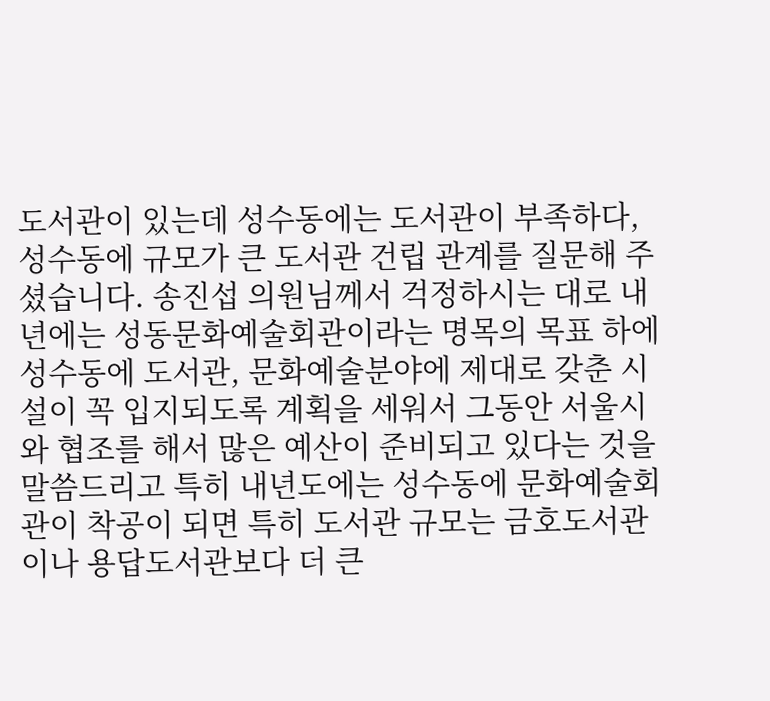도서관이 있는데 성수동에는 도서관이 부족하다, 성수동에 규모가 큰 도서관 건립 관계를 질문해 주셨습니다. 송진섭 의원님께서 걱정하시는 대로 내년에는 성동문화예술회관이라는 명목의 목표 하에 성수동에 도서관, 문화예술분야에 제대로 갖춘 시설이 꼭 입지되도록 계획을 세워서 그동안 서울시와 협조를 해서 많은 예산이 준비되고 있다는 것을 말씀드리고 특히 내년도에는 성수동에 문화예술회관이 착공이 되면 특히 도서관 규모는 금호도서관이나 용답도서관보다 더 큰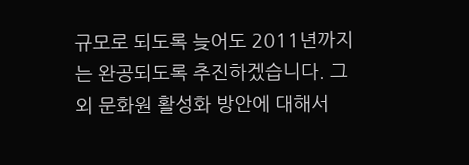규모로 되도록 늦어도 2011년까지는 완공되도록 추진하겠습니다. 그 외 문화원 활성화 방안에 대해서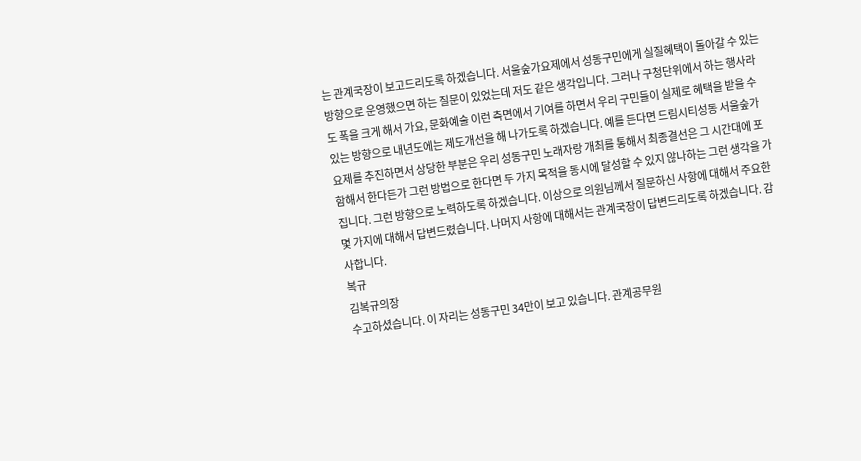는 관계국장이 보고드리도록 하겠습니다. 서울숲가요제에서 성동구민에게 실질혜택이 돌아갈 수 있는 방향으로 운영했으면 하는 질문이 있었는데 저도 같은 생각입니다. 그러나 구청단위에서 하는 행사라도 폭을 크게 해서 가요, 문화예술 이런 측면에서 기여를 하면서 우리 구민들이 실제로 혜택을 받을 수 있는 방향으로 내년도에는 제도개선을 해 나가도록 하겠습니다. 예를 든다면 드림시티성동 서울숲가요제를 추진하면서 상당한 부분은 우리 성동구민 노래자랑 개최를 통해서 최종결선은 그 시간대에 포함해서 한다든가 그런 방법으로 한다면 두 가지 목적을 동시에 달성할 수 있지 않나하는 그런 생각을 가집니다. 그런 방향으로 노력하도록 하겠습니다. 이상으로 의원님께서 질문하신 사항에 대해서 주요한 몇 가지에 대해서 답변드렸습니다. 나머지 사항에 대해서는 관계국장이 답변드리도록 하겠습니다. 감사합니다.
복규
김복규의장
수고하셨습니다. 이 자리는 성동구민 34만이 보고 있습니다. 관계공무원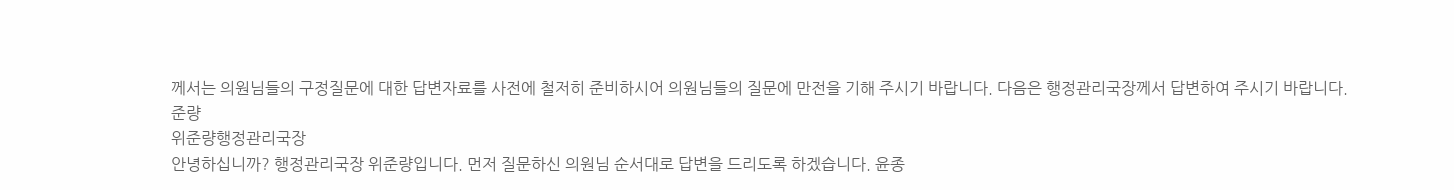께서는 의원님들의 구정질문에 대한 답변자료를 사전에 철저히 준비하시어 의원님들의 질문에 만전을 기해 주시기 바랍니다. 다음은 행정관리국장께서 답변하여 주시기 바랍니다.
준량
위준량행정관리국장
안녕하십니까? 행정관리국장 위준량입니다. 먼저 질문하신 의원님 순서대로 답변을 드리도록 하겠습니다. 윤종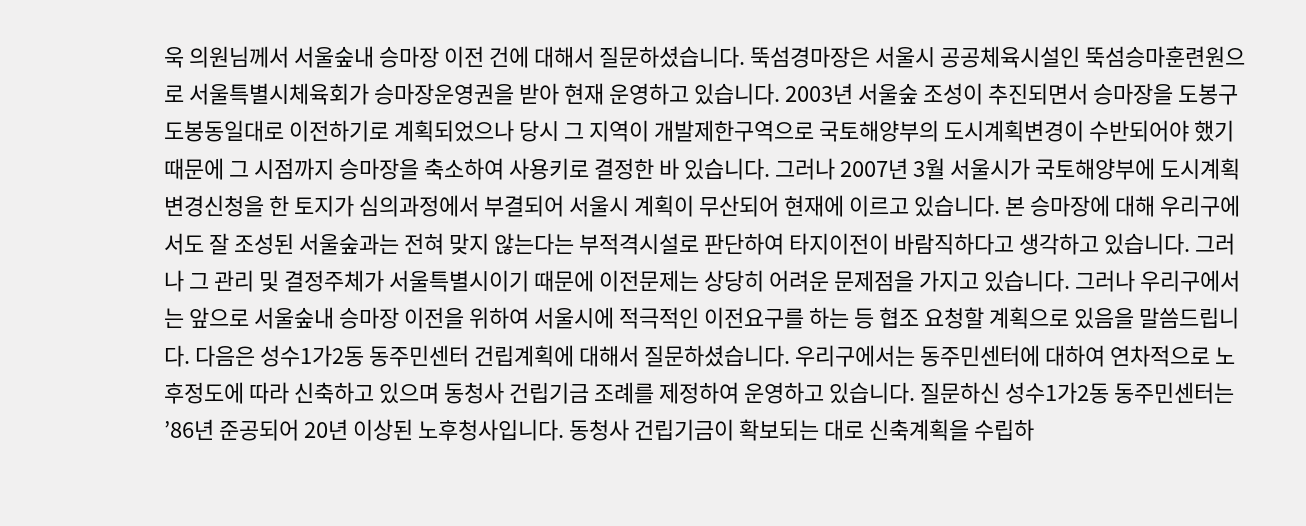욱 의원님께서 서울숲내 승마장 이전 건에 대해서 질문하셨습니다. 뚝섬경마장은 서울시 공공체육시설인 뚝섬승마훈련원으로 서울특별시체육회가 승마장운영권을 받아 현재 운영하고 있습니다. 2003년 서울숲 조성이 추진되면서 승마장을 도봉구 도봉동일대로 이전하기로 계획되었으나 당시 그 지역이 개발제한구역으로 국토해양부의 도시계획변경이 수반되어야 했기 때문에 그 시점까지 승마장을 축소하여 사용키로 결정한 바 있습니다. 그러나 2007년 3월 서울시가 국토해양부에 도시계획변경신청을 한 토지가 심의과정에서 부결되어 서울시 계획이 무산되어 현재에 이르고 있습니다. 본 승마장에 대해 우리구에서도 잘 조성된 서울숲과는 전혀 맞지 않는다는 부적격시설로 판단하여 타지이전이 바람직하다고 생각하고 있습니다. 그러나 그 관리 및 결정주체가 서울특별시이기 때문에 이전문제는 상당히 어려운 문제점을 가지고 있습니다. 그러나 우리구에서는 앞으로 서울숲내 승마장 이전을 위하여 서울시에 적극적인 이전요구를 하는 등 협조 요청할 계획으로 있음을 말씀드립니다. 다음은 성수1가2동 동주민센터 건립계획에 대해서 질문하셨습니다. 우리구에서는 동주민센터에 대하여 연차적으로 노후정도에 따라 신축하고 있으며 동청사 건립기금 조례를 제정하여 운영하고 있습니다. 질문하신 성수1가2동 동주민센터는 ’86년 준공되어 20년 이상된 노후청사입니다. 동청사 건립기금이 확보되는 대로 신축계획을 수립하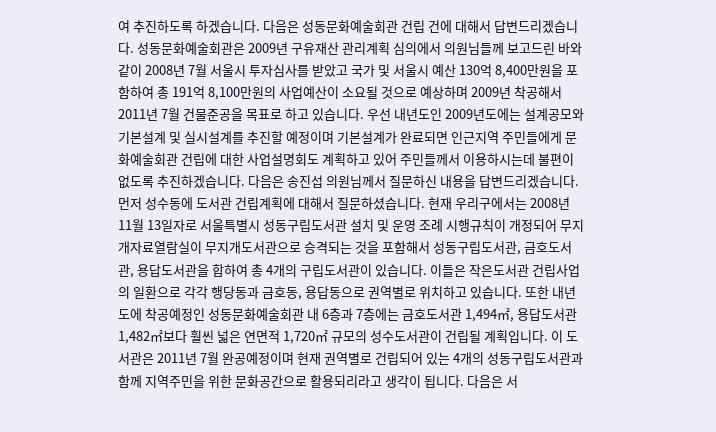여 추진하도록 하겠습니다. 다음은 성동문화예술회관 건립 건에 대해서 답변드리겠습니다. 성동문화예술회관은 2009년 구유재산 관리계획 심의에서 의원님들께 보고드린 바와 같이 2008년 7월 서울시 투자심사를 받았고 국가 및 서울시 예산 130억 8,400만원을 포함하여 총 191억 8,100만원의 사업예산이 소요될 것으로 예상하며 2009년 착공해서 2011년 7월 건물준공을 목표로 하고 있습니다. 우선 내년도인 2009년도에는 설계공모와 기본설계 및 실시설계를 추진할 예정이며 기본설계가 완료되면 인근지역 주민들에게 문화예술회관 건립에 대한 사업설명회도 계획하고 있어 주민들께서 이용하시는데 불편이 없도록 추진하겠습니다. 다음은 송진섭 의원님께서 질문하신 내용을 답변드리겠습니다. 먼저 성수동에 도서관 건립계획에 대해서 질문하셨습니다. 현재 우리구에서는 2008년 11월 13일자로 서울특별시 성동구립도서관 설치 및 운영 조례 시행규칙이 개정되어 무지개자료열람실이 무지개도서관으로 승격되는 것을 포함해서 성동구립도서관, 금호도서관, 용답도서관을 합하여 총 4개의 구립도서관이 있습니다. 이들은 작은도서관 건립사업의 일환으로 각각 행당동과 금호동, 용답동으로 권역별로 위치하고 있습니다. 또한 내년도에 착공예정인 성동문화예술회관 내 6층과 7층에는 금호도서관 1,494㎡, 용답도서관 1,482㎡보다 훨씬 넓은 연면적 1,720㎡ 규모의 성수도서관이 건립될 계획입니다. 이 도서관은 2011년 7월 완공예정이며 현재 권역별로 건립되어 있는 4개의 성동구립도서관과 함께 지역주민을 위한 문화공간으로 활용되리라고 생각이 됩니다. 다음은 서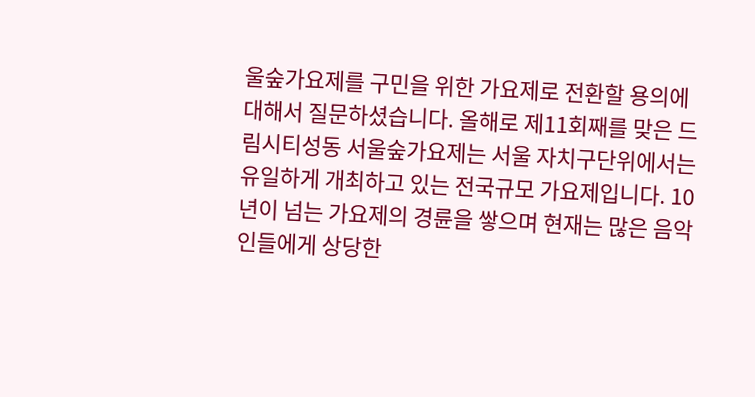울숲가요제를 구민을 위한 가요제로 전환할 용의에 대해서 질문하셨습니다. 올해로 제11회째를 맞은 드림시티성동 서울숲가요제는 서울 자치구단위에서는 유일하게 개최하고 있는 전국규모 가요제입니다. 10년이 넘는 가요제의 경륜을 쌓으며 현재는 많은 음악인들에게 상당한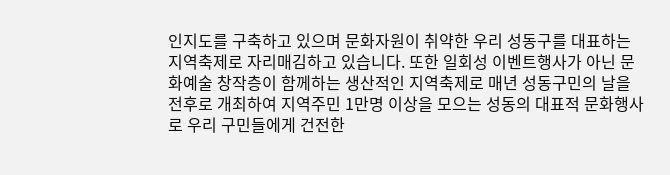인지도를 구축하고 있으며 문화자원이 취약한 우리 성동구를 대표하는 지역축제로 자리매김하고 있습니다. 또한 일회성 이벤트행사가 아닌 문화예술 창작층이 함께하는 생산적인 지역축제로 매년 성동구민의 날을 전후로 개최하여 지역주민 1만명 이상을 모으는 성동의 대표적 문화행사로 우리 구민들에게 건전한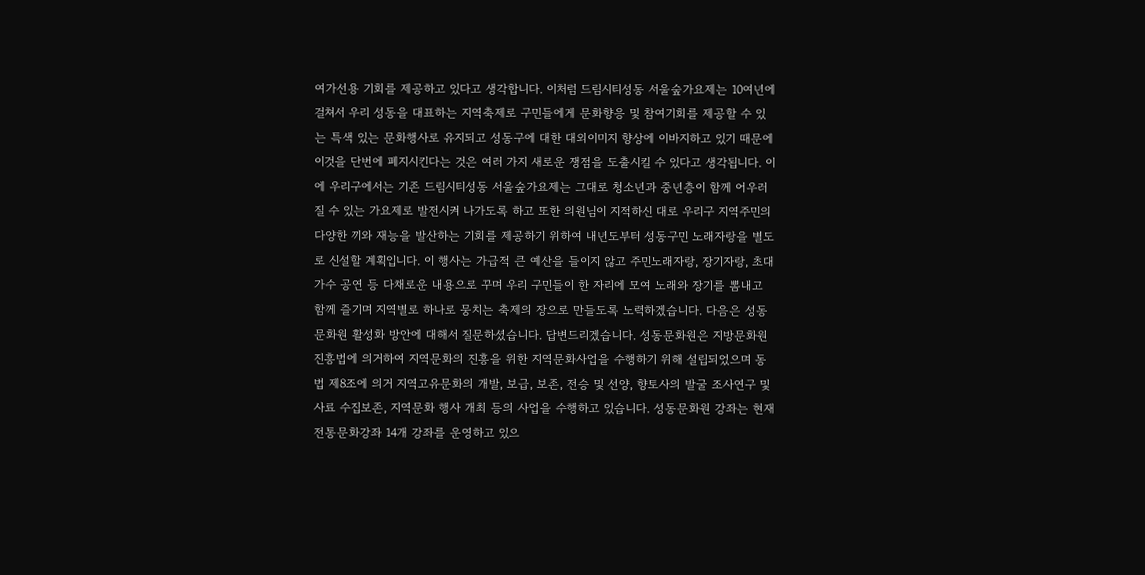여가선용 기회를 제공하고 있다고 생각합니다. 이처럼 드림시티성동 서울숲가요제는 10여년에 걸쳐서 우리 성동을 대표하는 지역축제로 구민들에게 문화향응 및 참여기회를 제공할 수 있는 특색 있는 문화행사로 유지되고 성동구에 대한 대외이미지 향상에 이바지하고 있기 때문에 이것을 단번에 폐지시킨다는 것은 여러 가지 새로운 쟁점을 도출시킬 수 있다고 생각됩니다. 이에 우리구에서는 기존 드림시티성동 서울숲가요제는 그대로 청소년과 중년층이 함께 어우러질 수 있는 가요제로 발전시켜 나가도록 하고 또한 의원님이 지적하신 대로 우리구 지역주민의 다양한 끼와 재능을 발산하는 기회를 제공하기 위하여 내년도부터 성동구민 노래자랑을 별도로 신설할 계획입니다. 이 행사는 가급적 큰 예산을 들이지 않고 주민노래자랑, 장기자랑, 초대가수 공연 등 다채로운 내용으로 꾸며 우리 구민들이 한 자리에 모여 노래와 장기를 뽐내고 함께 즐기며 지역별로 하나로 뭉치는 축제의 장으로 만들도록 노력하겠습니다. 다음은 성동문화원 활성화 방안에 대해서 질문하셨습니다. 답변드리겠습니다. 성동문화원은 지방문화원 진흥법에 의거하여 지역문화의 진흥을 위한 지역문화사업을 수행하기 위해 설립되었으며 동법 제8조에 의거 지역고유문화의 개발, 보급, 보존, 전승 및 선양, 향토사의 발굴 조사연구 및 사료 수집보존, 지역문화 행사 개최 등의 사업을 수행하고 있습니다. 성동문화원 강좌는 현재 전통문화강좌 14개 강좌를 운영하고 있으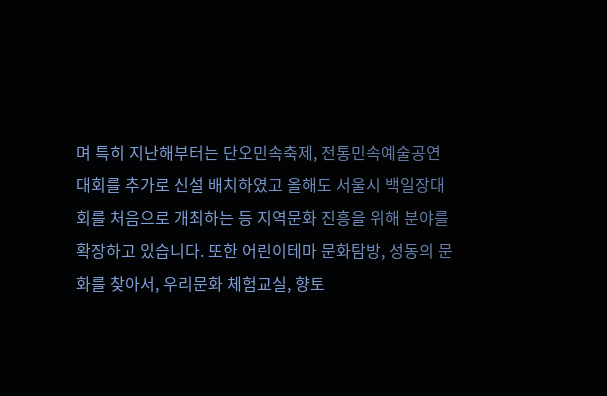며 특히 지난해부터는 단오민속축제, 전통민속예술공연대회를 추가로 신설 배치하였고 올해도 서울시 백일장대회를 처음으로 개최하는 등 지역문화 진흥을 위해 분야를 확장하고 있습니다. 또한 어린이테마 문화탐방, 성동의 문화를 찾아서, 우리문화 체험교실, 향토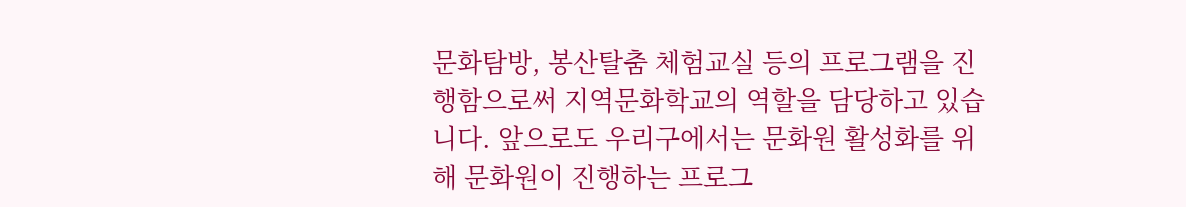문화탐방, 봉산탈춤 체험교실 등의 프로그램을 진행함으로써 지역문화학교의 역할을 담당하고 있습니다. 앞으로도 우리구에서는 문화원 활성화를 위해 문화원이 진행하는 프로그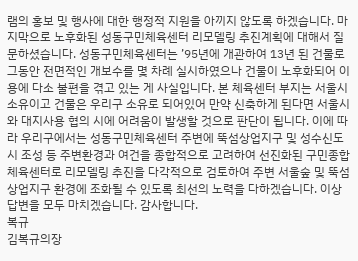램의 홍보 및 행사에 대한 행정적 지원을 아끼지 않도록 하겠습니다. 마지막으로 노후화된 성동구민체육센터 리모델링 추진계획에 대해서 질문하셨습니다. 성동구민체육센터는 ’95년에 개관하여 13년 된 건물로 그동안 전면적인 개보수를 몇 차례 실시하였으나 건물이 노후화되어 이용에 다소 불편을 겪고 있는 게 사실입니다. 본 체육센터 부지는 서울시 소유이고 건물은 우리구 소유로 되어있어 만약 신축하게 된다면 서울시와 대지사용 협의 시에 어려움이 발생할 것으로 판단이 됩니다. 이에 따라 우리구에서는 성동구민체육센터 주변에 뚝섬상업지구 및 성수신도시 조성 등 주변환경과 여건을 종합적으로 고려하여 선진화된 구민종합체육센터로 리모델링 추진을 다각적으로 검토하여 주변 서울숲 및 뚝섬상업지구 환경에 조화될 수 있도록 최선의 노력을 다하겠습니다. 이상 답변을 모두 마치겠습니다. 감사합니다.
복규
김복규의장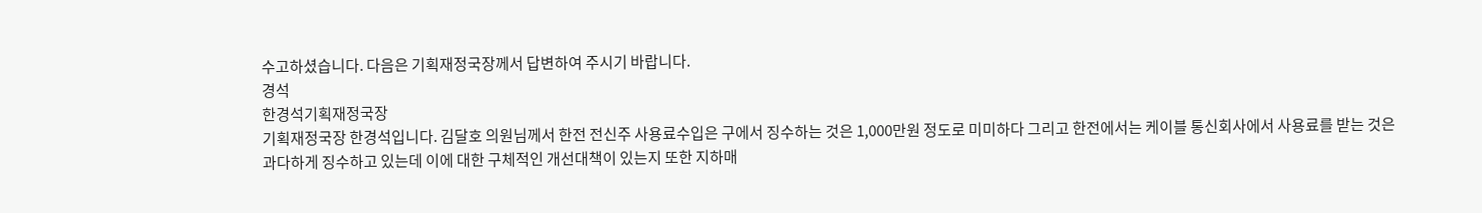수고하셨습니다. 다음은 기획재정국장께서 답변하여 주시기 바랍니다.
경석
한경석기획재정국장
기획재정국장 한경석입니다. 김달호 의원님께서 한전 전신주 사용료수입은 구에서 징수하는 것은 1,000만원 정도로 미미하다 그리고 한전에서는 케이블 통신회사에서 사용료를 받는 것은 과다하게 징수하고 있는데 이에 대한 구체적인 개선대책이 있는지 또한 지하매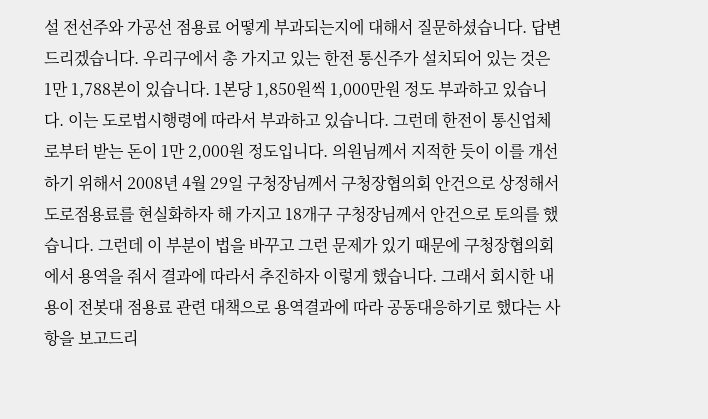설 전선주와 가공선 점용료 어떻게 부과되는지에 대해서 질문하셨습니다. 답변드리겠습니다. 우리구에서 총 가지고 있는 한전 통신주가 설치되어 있는 것은 1만 1,788본이 있습니다. 1본당 1,850원씩 1,000만원 정도 부과하고 있습니다. 이는 도로법시행령에 따라서 부과하고 있습니다. 그런데 한전이 통신업체로부터 받는 돈이 1만 2,000원 정도입니다. 의원님께서 지적한 듯이 이를 개선하기 위해서 2008년 4월 29일 구청장님께서 구청장협의회 안건으로 상정해서 도로점용료를 현실화하자 해 가지고 18개구 구청장님께서 안건으로 토의를 했습니다. 그런데 이 부분이 법을 바꾸고 그런 문제가 있기 때문에 구청장협의회에서 용역을 줘서 결과에 따라서 추진하자 이렇게 했습니다. 그래서 회시한 내용이 전봇대 점용료 관련 대책으로 용역결과에 따라 공동대응하기로 했다는 사항을 보고드리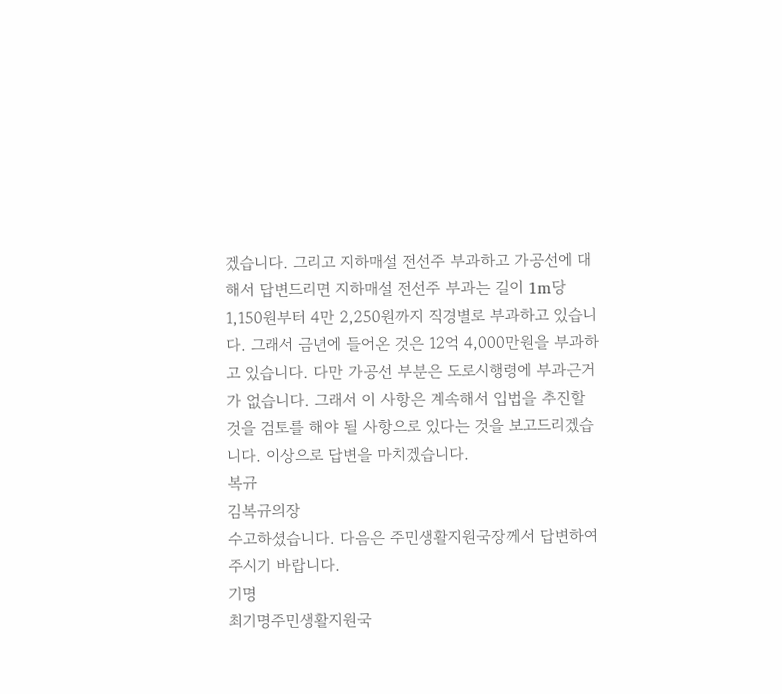겠습니다. 그리고 지하매설 전선주 부과하고 가공선에 대해서 답변드리면 지하매설 전선주 부과는 길이 1m당 1,150원부터 4만 2,250원까지 직경별로 부과하고 있습니다. 그래서 금년에 들어온 것은 12억 4,000만원을 부과하고 있습니다. 다만 가공선 부분은 도로시행령에 부과근거가 없습니다. 그래서 이 사항은 계속해서 입법을 추진할 것을 검토를 해야 될 사항으로 있다는 것을 보고드리겠습니다. 이상으로 답변을 마치겠습니다.
복규
김복규의장
수고하셨습니다. 다음은 주민생활지원국장께서 답변하여 주시기 바랍니다.
기명
최기명주민생활지원국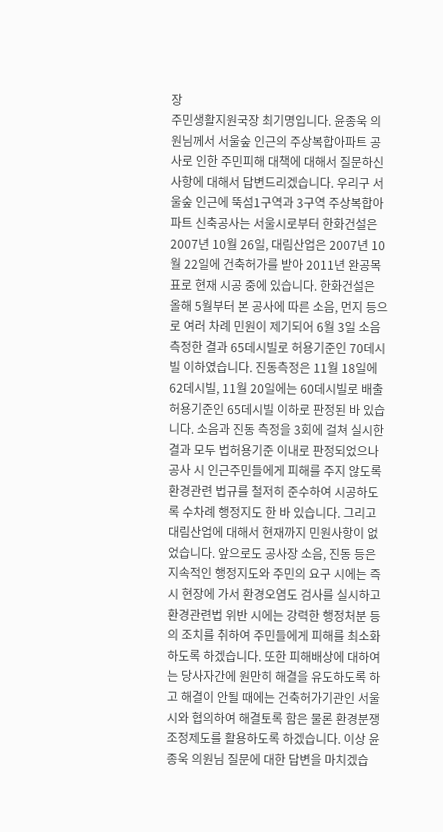장
주민생활지원국장 최기명입니다. 윤종욱 의원님께서 서울숲 인근의 주상복합아파트 공사로 인한 주민피해 대책에 대해서 질문하신 사항에 대해서 답변드리겠습니다. 우리구 서울숲 인근에 뚝섬1구역과 3구역 주상복합아파트 신축공사는 서울시로부터 한화건설은 2007년 10월 26일, 대림산업은 2007년 10월 22일에 건축허가를 받아 2011년 완공목표로 현재 시공 중에 있습니다. 한화건설은 올해 5월부터 본 공사에 따른 소음, 먼지 등으로 여러 차례 민원이 제기되어 6월 3일 소음측정한 결과 65데시빌로 허용기준인 70데시빌 이하였습니다. 진동측정은 11월 18일에 62데시빌, 11월 20일에는 60데시빌로 배출허용기준인 65데시빌 이하로 판정된 바 있습니다. 소음과 진동 측정을 3회에 걸쳐 실시한 결과 모두 법허용기준 이내로 판정되었으나 공사 시 인근주민들에게 피해를 주지 않도록 환경관련 법규를 철저히 준수하여 시공하도록 수차례 행정지도 한 바 있습니다. 그리고 대림산업에 대해서 현재까지 민원사항이 없었습니다. 앞으로도 공사장 소음, 진동 등은 지속적인 행정지도와 주민의 요구 시에는 즉시 현장에 가서 환경오염도 검사를 실시하고 환경관련법 위반 시에는 강력한 행정처분 등의 조치를 취하여 주민들에게 피해를 최소화하도록 하겠습니다. 또한 피해배상에 대하여는 당사자간에 원만히 해결을 유도하도록 하고 해결이 안될 때에는 건축허가기관인 서울시와 협의하여 해결토록 함은 물론 환경분쟁조정제도를 활용하도록 하겠습니다. 이상 윤종욱 의원님 질문에 대한 답변을 마치겠습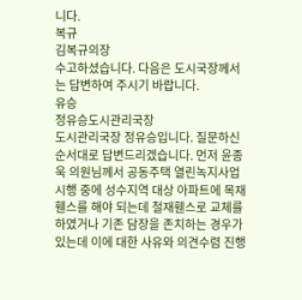니다.
복규
김복규의장
수고하셨습니다. 다음은 도시국장께서는 답변하여 주시기 바랍니다.
유승
정유승도시관리국장
도시관리국장 정유승입니다. 질문하신 순서대로 답변드리겠습니다. 먼저 윤종욱 의원님께서 공동주택 열린녹지사업 시행 중에 성수지역 대상 아파트에 목재휀스를 해야 되는데 철재휀스로 교체를 하였거나 기존 담장을 존치하는 경우가 있는데 이에 대한 사유와 의견수렴 진행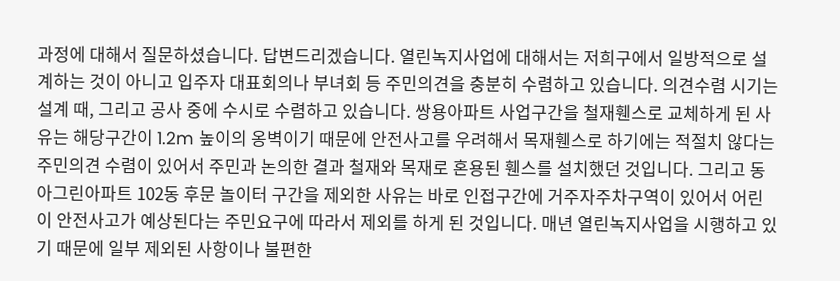과정에 대해서 질문하셨습니다. 답변드리겠습니다. 열린녹지사업에 대해서는 저희구에서 일방적으로 설계하는 것이 아니고 입주자 대표회의나 부녀회 등 주민의견을 충분히 수렴하고 있습니다. 의견수렴 시기는 설계 때, 그리고 공사 중에 수시로 수렴하고 있습니다. 쌍용아파트 사업구간을 철재휀스로 교체하게 된 사유는 해당구간이 1.2m 높이의 옹벽이기 때문에 안전사고를 우려해서 목재휀스로 하기에는 적절치 않다는 주민의견 수렴이 있어서 주민과 논의한 결과 철재와 목재로 혼용된 휀스를 설치했던 것입니다. 그리고 동아그린아파트 102동 후문 놀이터 구간을 제외한 사유는 바로 인접구간에 거주자주차구역이 있어서 어린이 안전사고가 예상된다는 주민요구에 따라서 제외를 하게 된 것입니다. 매년 열린녹지사업을 시행하고 있기 때문에 일부 제외된 사항이나 불편한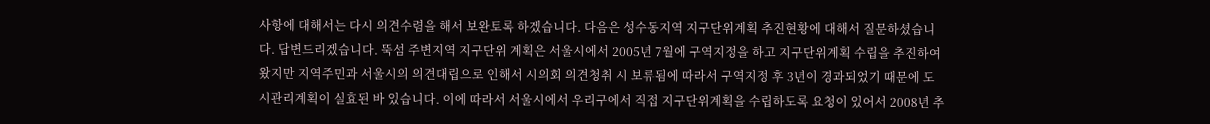사항에 대해서는 다시 의견수렴을 해서 보완토록 하겠습니다. 다음은 성수동지역 지구단위계획 추진현황에 대해서 질문하셨습니다. 답변드리겠습니다. 뚝섬 주변지역 지구단위 계획은 서울시에서 2005년 7월에 구역지정을 하고 지구단위계획 수립을 추진하여 왔지만 지역주민과 서울시의 의견대립으로 인해서 시의회 의견청취 시 보류됨에 따라서 구역지정 후 3년이 경과되었기 때문에 도시관리계획이 실효된 바 있습니다. 이에 따라서 서울시에서 우리구에서 직접 지구단위계획을 수립하도록 요청이 있어서 2008년 추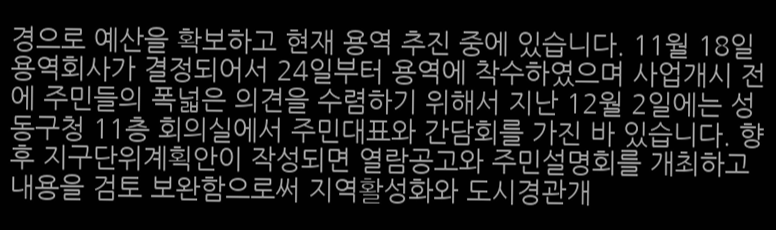경으로 예산을 확보하고 현재 용역 추진 중에 있습니다. 11월 18일 용역회사가 결정되어서 24일부터 용역에 착수하였으며 사업개시 전에 주민들의 폭넓은 의견을 수렴하기 위해서 지난 12월 2일에는 성동구청 11층 회의실에서 주민대표와 간담회를 가진 바 있습니다. 향후 지구단위계획안이 작성되면 열람공고와 주민설명회를 개최하고 내용을 검토 보완함으로써 지역활성화와 도시경관개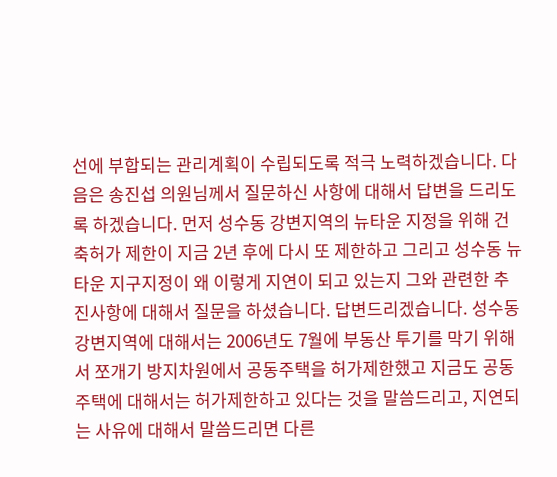선에 부합되는 관리계획이 수립되도록 적극 노력하겠습니다. 다음은 송진섭 의원님께서 질문하신 사항에 대해서 답변을 드리도록 하겠습니다. 먼저 성수동 강변지역의 뉴타운 지정을 위해 건축허가 제한이 지금 2년 후에 다시 또 제한하고 그리고 성수동 뉴타운 지구지정이 왜 이렇게 지연이 되고 있는지 그와 관련한 추진사항에 대해서 질문을 하셨습니다. 답변드리겠습니다. 성수동 강변지역에 대해서는 2006년도 7월에 부동산 투기를 막기 위해서 쪼개기 방지차원에서 공동주택을 허가제한했고 지금도 공동주택에 대해서는 허가제한하고 있다는 것을 말씀드리고, 지연되는 사유에 대해서 말씀드리면 다른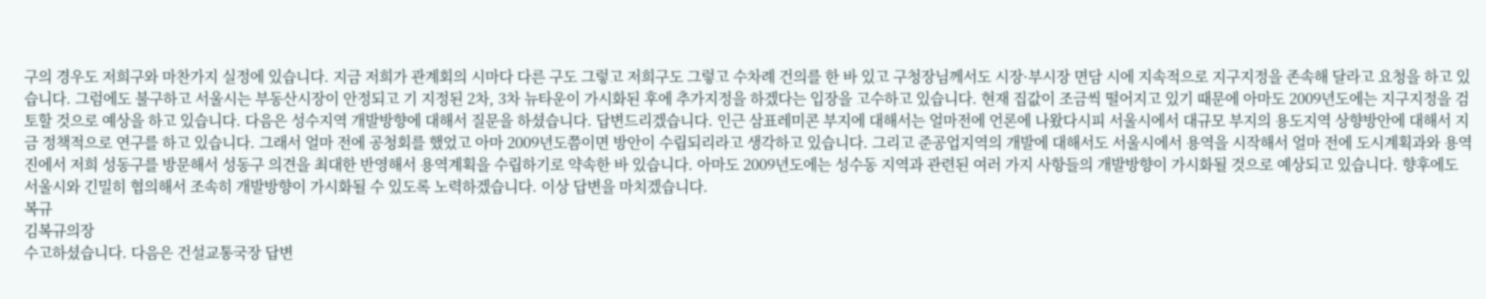구의 경우도 저희구와 마찬가지 실정에 있습니다. 지금 저희가 관계회의 시마다 다른 구도 그렇고 저희구도 그렇고 수차례 건의를 한 바 있고 구청장님께서도 시장·부시장 면담 시에 지속적으로 지구지정을 존속해 달라고 요청을 하고 있습니다. 그럼에도 불구하고 서울시는 부동산시장이 안정되고 기 지정된 2차, 3차 뉴타운이 가시화된 후에 추가지정을 하겠다는 입장을 고수하고 있습니다. 현재 집값이 조금씩 떨어지고 있기 때문에 아마도 2009년도에는 지구지정을 검토할 것으로 예상을 하고 있습니다. 다음은 성수지역 개발방향에 대해서 질문을 하셨습니다. 답변드리겠습니다. 인근 삼표레미콘 부지에 대해서는 얼마전에 언론에 나왔다시피 서울시에서 대규모 부지의 용도지역 상향방안에 대해서 지금 정책적으로 연구를 하고 있습니다. 그래서 얼마 전에 공청회를 했었고 아마 2009년도쯤이면 방안이 수립되리라고 생각하고 있습니다. 그리고 준공업지역의 개발에 대해서도 서울시에서 용역을 시작해서 얼마 전에 도시계획과와 용역진에서 저희 성동구를 방문해서 성동구 의견을 최대한 반영해서 용역계획을 수립하기로 약속한 바 있습니다. 아마도 2009년도에는 성수동 지역과 관련된 여러 가지 사항들의 개발방향이 가시화될 것으로 예상되고 있습니다. 향후에도 서울시와 긴밀히 협의해서 조속히 개발방향이 가시화될 수 있도록 노력하겠습니다. 이상 답변을 마치겠습니다.
복규
김복규의장
수고하셨습니다. 다음은 건설교통국장 답변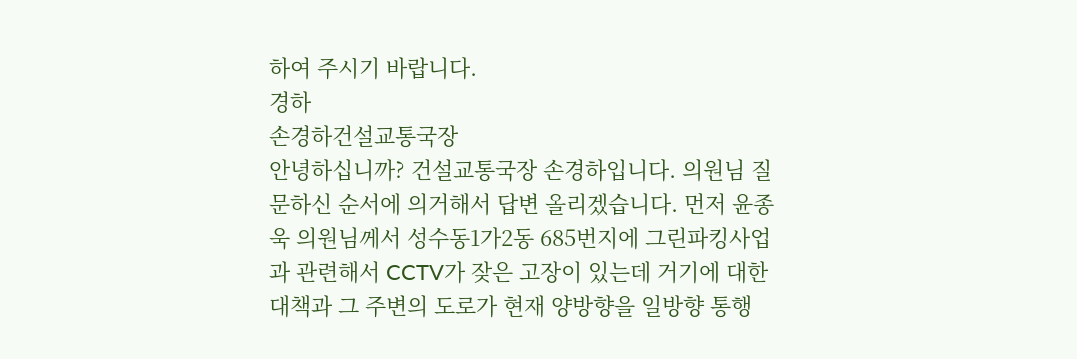하여 주시기 바랍니다.
경하
손경하건설교통국장
안녕하십니까? 건설교통국장 손경하입니다. 의원님 질문하신 순서에 의거해서 답변 올리겠습니다. 먼저 윤종욱 의원님께서 성수동1가2동 685번지에 그린파킹사업과 관련해서 CCTV가 잦은 고장이 있는데 거기에 대한 대책과 그 주변의 도로가 현재 양방향을 일방향 통행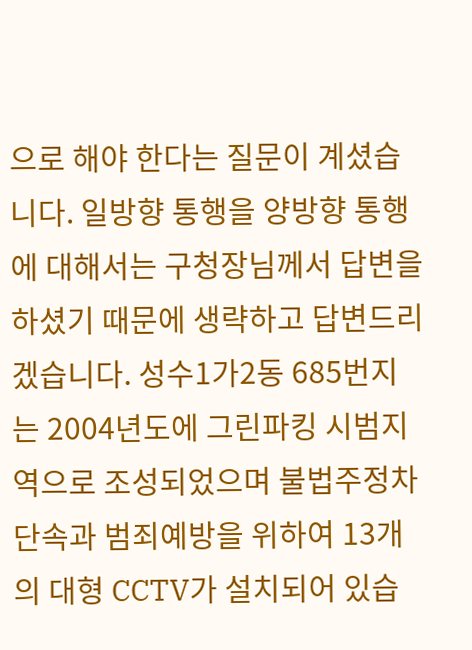으로 해야 한다는 질문이 계셨습니다. 일방향 통행을 양방향 통행에 대해서는 구청장님께서 답변을 하셨기 때문에 생략하고 답변드리겠습니다. 성수1가2동 685번지는 2004년도에 그린파킹 시범지역으로 조성되었으며 불법주정차 단속과 범죄예방을 위하여 13개의 대형 CCTV가 설치되어 있습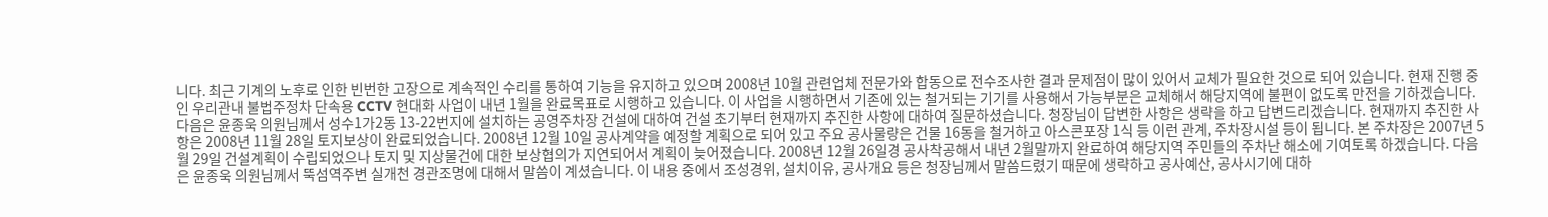니다. 최근 기계의 노후로 인한 빈번한 고장으로 계속적인 수리를 통하여 기능을 유지하고 있으며 2008년 10월 관련업체 전문가와 합동으로 전수조사한 결과 문제점이 많이 있어서 교체가 필요한 것으로 되어 있습니다. 현재 진행 중인 우리관내 불법주정차 단속용 CCTV 현대화 사업이 내년 1월을 완료목표로 시행하고 있습니다. 이 사업을 시행하면서 기존에 있는 철거되는 기기를 사용해서 가능부분은 교체해서 해당지역에 불편이 없도록 만전을 기하겠습니다. 다음은 윤종욱 의원님께서 성수1가2동 13-22번지에 설치하는 공영주차장 건설에 대하여 건설 초기부터 현재까지 추진한 사항에 대하여 질문하셨습니다. 청장님이 답변한 사항은 생략을 하고 답변드리겠습니다. 현재까지 추진한 사항은 2008년 11월 28일 토지보상이 완료되었습니다. 2008년 12월 10일 공사계약을 예정할 계획으로 되어 있고 주요 공사물량은 건물 16동을 철거하고 아스콘포장 1식 등 이런 관계, 주차장시설 등이 됩니다. 본 주차장은 2007년 5월 29일 건설계획이 수립되었으나 토지 및 지상물건에 대한 보상협의가 지연되어서 계획이 늦어졌습니다. 2008년 12월 26일경 공사착공해서 내년 2월말까지 완료하여 해당지역 주민들의 주차난 해소에 기여토록 하겠습니다. 다음은 윤종욱 의원님께서 뚝섬역주변 실개천 경관조명에 대해서 말씀이 계셨습니다. 이 내용 중에서 조성경위, 설치이유, 공사개요 등은 청장님께서 말씀드렸기 때문에 생략하고 공사예산, 공사시기에 대하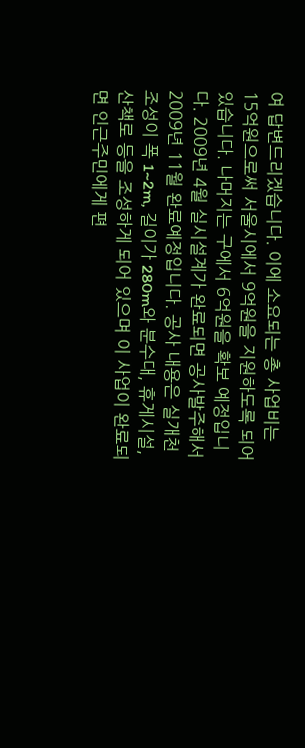여 답변드리겠습니다. 이에 소요되는 총 사업비는 15억원으로써 서울시에서 9억원을 지원하도록 되어 있습니다. 나머지는 구에서 6억원을 확보 예정입니다. 2009년 4월 실시설계가 완료되면 공사발주해서 2009년 11월 완료예정입니다. 공사 내용은 실개천 조성이 폭 1~2m, 길이가 280m와 분수대, 휴게시설, 산책로 등을 조성하게 되어 있으며 이 사업이 완료되면 인근주민에게 편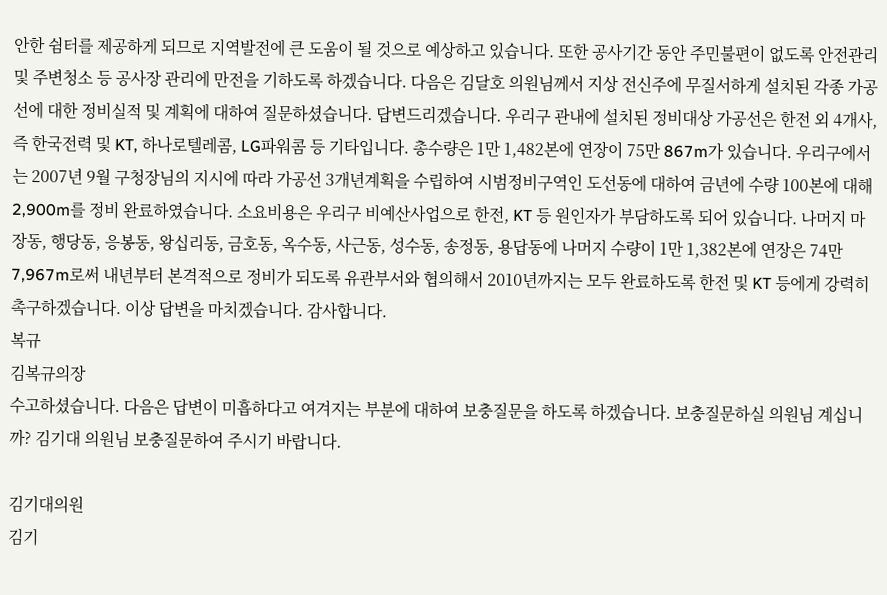안한 쉼터를 제공하게 되므로 지역발전에 큰 도움이 될 것으로 예상하고 있습니다. 또한 공사기간 동안 주민불편이 없도록 안전관리 및 주변청소 등 공사장 관리에 만전을 기하도록 하겠습니다. 다음은 김달호 의원님께서 지상 전신주에 무질서하게 설치된 각종 가공선에 대한 정비실적 및 계획에 대하여 질문하셨습니다. 답변드리겠습니다. 우리구 관내에 설치된 정비대상 가공선은 한전 외 4개사, 즉 한국전력 및 KT, 하나로텔레콤, LG파워콤 등 기타입니다. 총수량은 1만 1,482본에 연장이 75만 867m가 있습니다. 우리구에서는 2007년 9월 구청장님의 지시에 따라 가공선 3개년계획을 수립하여 시범정비구역인 도선동에 대하여 금년에 수량 100본에 대해 2,900m를 정비 완료하였습니다. 소요비용은 우리구 비예산사업으로 한전, KT 등 원인자가 부담하도록 되어 있습니다. 나머지 마장동, 행당동, 응봉동, 왕십리동, 금호동, 옥수동, 사근동, 성수동, 송정동, 용답동에 나머지 수량이 1만 1,382본에 연장은 74만 7,967m로써 내년부터 본격적으로 정비가 되도록 유관부서와 협의해서 2010년까지는 모두 완료하도록 한전 및 KT 등에게 강력히 촉구하겠습니다. 이상 답변을 마치겠습니다. 감사합니다.
복규
김복규의장
수고하셨습니다. 다음은 답변이 미흡하다고 여겨지는 부분에 대하여 보충질문을 하도록 하겠습니다. 보충질문하실 의원님 계십니까? 김기대 의원님 보충질문하여 주시기 바랍니다.

김기대의원
김기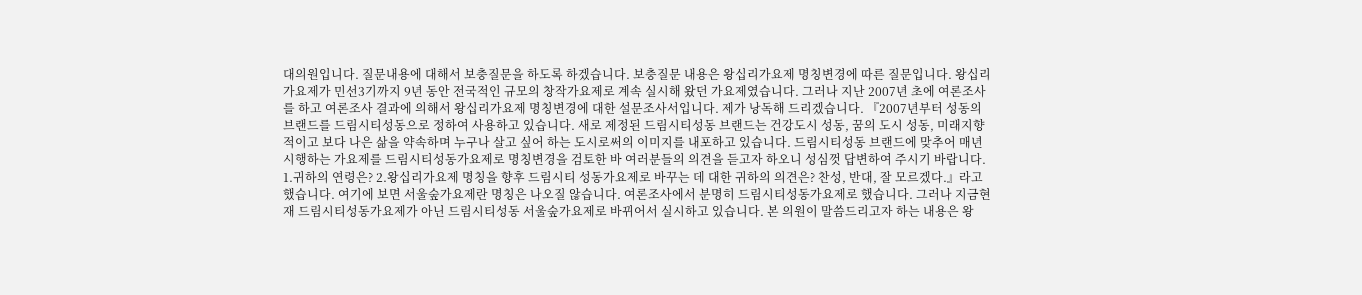대의원입니다. 질문내용에 대해서 보충질문을 하도록 하겠습니다. 보충질문 내용은 왕십리가요제 명칭변경에 따른 질문입니다. 왕십리가요제가 민선3기까지 9년 동안 전국적인 규모의 창작가요제로 계속 실시해 왔던 가요제였습니다. 그러나 지난 2007년 초에 여론조사를 하고 여론조사 결과에 의해서 왕십리가요제 명칭변경에 대한 설문조사서입니다. 제가 낭독해 드리겠습니다. 『2007년부터 성동의 브랜드를 드림시티성동으로 정하여 사용하고 있습니다. 새로 제정된 드림시티성동 브랜드는 건강도시 성동, 꿈의 도시 성동, 미래지향적이고 보다 나은 삶을 약속하며 누구나 살고 싶어 하는 도시로써의 이미지를 내포하고 있습니다. 드림시티성동 브랜드에 맞추어 매년 시행하는 가요제를 드림시티성동가요제로 명칭변경을 검토한 바 여러분들의 의견을 듣고자 하오니 성심껏 답변하여 주시기 바랍니다. 1.귀하의 연령은? 2.왕십리가요제 명칭을 향후 드림시티 성동가요제로 바꾸는 데 대한 귀하의 의견은? 찬성, 반대, 잘 모르겠다.』라고 했습니다. 여기에 보면 서울숲가요제란 명칭은 나오질 않습니다. 여론조사에서 분명히 드림시티성동가요제로 했습니다. 그러나 지금현재 드림시티성동가요제가 아닌 드림시티성동 서울숲가요제로 바뀌어서 실시하고 있습니다. 본 의원이 말씀드리고자 하는 내용은 왕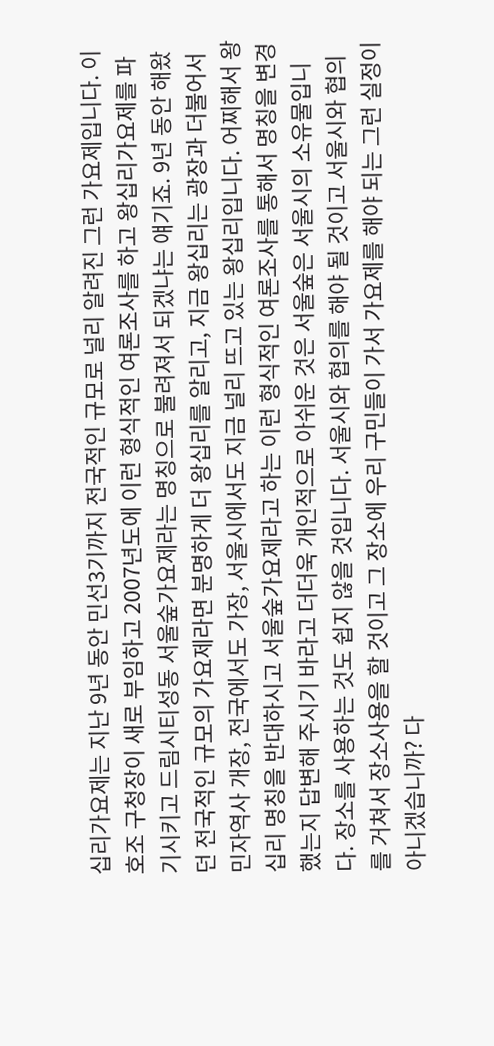십리가요제는 지난 9년 동안 민선3기까지 전국적인 규모로 널리 알려진 그런 가요제입니다. 이호조 구청장이 새로 부임하고 2007년도에 이런 형식적인 여론조사를 하고 왕십리가요제를 파기시키고 드림시티성동 서울숲가요제라는 명칭으로 불려져서 되겠냐는 얘기죠. 9년 동안 해왔던 전국적인 규모의 가요제라면 분명하게 더 왕십리를 알리고, 지금 왕십리는 광장과 더불어서 민자역사 개장, 전국에서도 가장, 서울시에서도 지금 널리 뜨고 있는 왕십리입니다. 어찌해서 왕십리 명칭을 반대하시고 서울숲가요제라고 하는 이런 형식적인 여론조사를 통해서 명칭을 변경했는지 답변해 주시기 바라고 더더욱 개인적으로 아쉬운 것은 서울숲은 서울시의 소유물입니다. 장소를 사용하는 것도 쉽지 않을 것입니다. 서울시와 협의를 해야 될 것이고 서울시와 협의를 거쳐서 장소사용을 할 것이고 그 장소에 우리 구민들이 가서 가요제를 해야 되는 그런 실정이 아니겠습니까? 다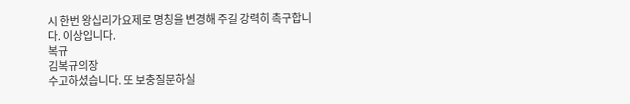시 한번 왕십리가요제로 명칭을 변경해 주길 강력히 촉구합니다. 이상입니다.
복규
김복규의장
수고하셨습니다. 또 보충질문하실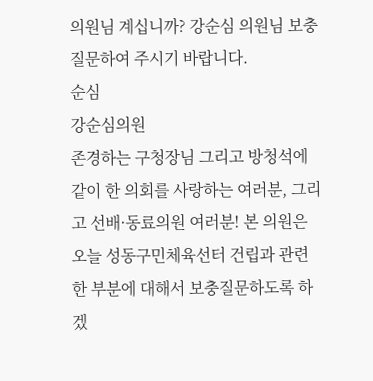의원님 계십니까? 강순심 의원님 보충질문하여 주시기 바랍니다.
순심
강순심의원
존경하는 구청장님 그리고 방청석에 같이 한 의회를 사랑하는 여러분, 그리고 선배·동료의원 여러분! 본 의원은 오늘 성동구민체육선터 건립과 관련한 부분에 대해서 보충질문하도록 하겠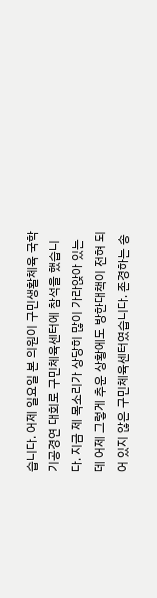습니다. 어제 일요일 본 의원이 구민생활체육 국학기공경연 대회로 구민체육센터에 참석을 했습니다. 지금 제 목소리가 상당히 많이 가라앉아 있는데 어제 그렇게 추운 상황에도 방한대책이 전혀 되어 있지 않은 구민체육센터였습니다. 존경하는 송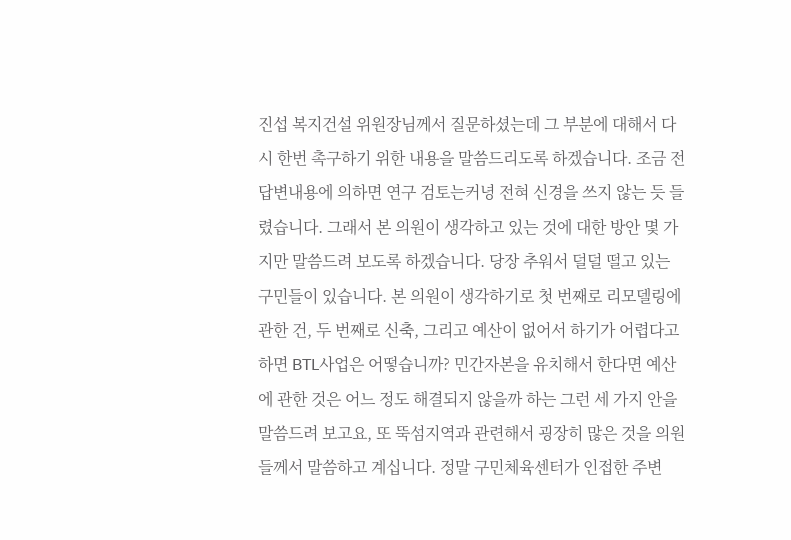진섭 복지건설 위원장님께서 질문하셨는데 그 부분에 대해서 다시 한번 촉구하기 위한 내용을 말씀드리도록 하겠습니다. 조금 전 답변내용에 의하면 연구 검토는커녕 전혀 신경을 쓰지 않는 듯 들렸습니다. 그래서 본 의원이 생각하고 있는 것에 대한 방안 몇 가지만 말씀드려 보도록 하겠습니다. 당장 추워서 덜덜 떨고 있는 구민들이 있습니다. 본 의원이 생각하기로 첫 번째로 리모델링에 관한 건, 두 번째로 신축, 그리고 예산이 없어서 하기가 어렵다고 하면 BTL사업은 어떻습니까? 민간자본을 유치해서 한다면 예산에 관한 것은 어느 정도 해결되지 않을까 하는 그런 세 가지 안을 말씀드려 보고요, 또 뚝섬지역과 관련해서 굉장히 많은 것을 의원들께서 말씀하고 계십니다. 정말 구민체육센터가 인접한 주변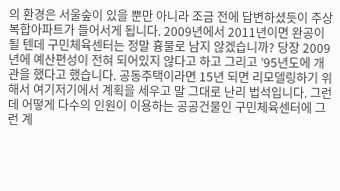의 환경은 서울숲이 있을 뿐만 아니라 조금 전에 답변하셨듯이 주상복합아파트가 들어서게 됩니다. 2009년에서 2011년이면 완공이 될 텐데 구민체육센터는 정말 흉물로 남지 않겠습니까? 당장 2009년에 예산편성이 전혀 되어있지 않다고 하고 그리고 ’95년도에 개관을 했다고 했습니다. 공동주택이라면 15년 되면 리모델링하기 위해서 여기저기에서 계획을 세우고 말 그대로 난리 법석입니다. 그런데 어떻게 다수의 인원이 이용하는 공공건물인 구민체육센터에 그런 계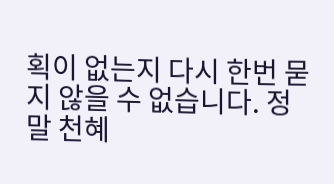획이 없는지 다시 한번 묻지 않을 수 없습니다. 정말 천혜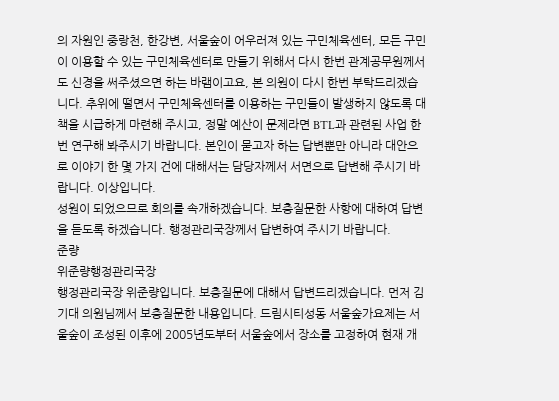의 자원인 중랑천, 한강변, 서울숲이 어우러져 있는 구민체육센터, 모든 구민이 이용할 수 있는 구민체육센터로 만들기 위해서 다시 한번 관계공무원께서도 신경을 써주셨으면 하는 바램이고요, 본 의원이 다시 한번 부탁드리겠습니다. 추위에 떨면서 구민체육센터를 이용하는 구민들이 발생하지 않도록 대책을 시급하게 마련해 주시고, 정말 예산이 문제라면 BTL과 관련된 사업 한번 연구해 봐주시기 바랍니다. 본인이 묻고자 하는 답변뿐만 아니라 대안으로 이야기 한 몇 가지 건에 대해서는 담당자께서 서면으로 답변해 주시기 바랍니다. 이상입니다.
성원이 되었으므로 회의를 속개하겠습니다. 보충질문한 사항에 대하여 답변을 듣도록 하겠습니다. 행정관리국장께서 답변하여 주시기 바랍니다.
준량
위준량행정관리국장
행정관리국장 위준량입니다. 보충질문에 대해서 답변드리겠습니다. 먼저 김기대 의원님께서 보충질문한 내용입니다. 드림시티성동 서울숲가요제는 서울숲이 조성된 이후에 2005년도부터 서울숲에서 장소를 고정하여 현재 개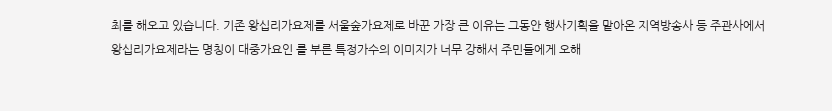최를 해오고 있습니다. 기존 왕십리가요제를 서울숲가요제로 바꾼 가장 큰 이유는 그동안 행사기획을 맡아온 지역방송사 등 주관사에서 왕십리가요제라는 명칭이 대중가요인 를 부른 특정가수의 이미지가 너무 강해서 주민들에게 오해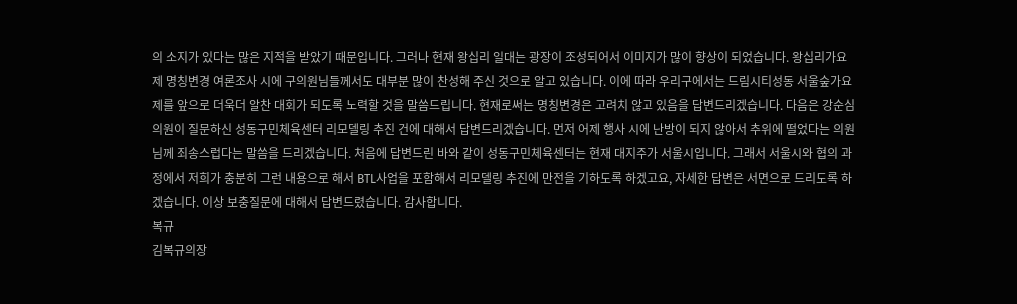의 소지가 있다는 많은 지적을 받았기 때문입니다. 그러나 현재 왕십리 일대는 광장이 조성되어서 이미지가 많이 향상이 되었습니다. 왕십리가요제 명칭변경 여론조사 시에 구의원님들께서도 대부분 많이 찬성해 주신 것으로 알고 있습니다. 이에 따라 우리구에서는 드림시티성동 서울숲가요제를 앞으로 더욱더 알찬 대회가 되도록 노력할 것을 말씀드립니다. 현재로써는 명칭변경은 고려치 않고 있음을 답변드리겠습니다. 다음은 강순심 의원이 질문하신 성동구민체육센터 리모델링 추진 건에 대해서 답변드리겠습니다. 먼저 어제 행사 시에 난방이 되지 않아서 추위에 떨었다는 의원님께 죄송스럽다는 말씀을 드리겠습니다. 처음에 답변드린 바와 같이 성동구민체육센터는 현재 대지주가 서울시입니다. 그래서 서울시와 협의 과정에서 저희가 충분히 그런 내용으로 해서 BTL사업을 포함해서 리모델링 추진에 만전을 기하도록 하겠고요, 자세한 답변은 서면으로 드리도록 하겠습니다. 이상 보충질문에 대해서 답변드렸습니다. 감사합니다.
복규
김복규의장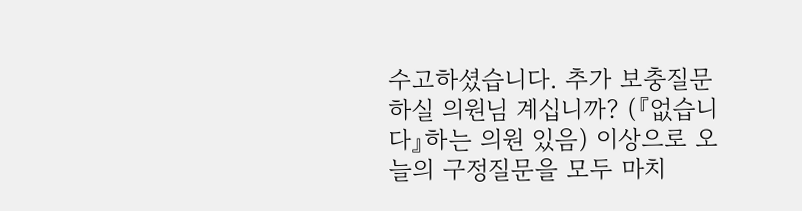수고하셨습니다. 추가 보충질문하실 의원님 계십니까? (『없습니다』하는 의원 있음) 이상으로 오늘의 구정질문을 모두 마치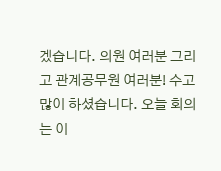겠습니다. 의원 여러분 그리고 관계공무원 여러분! 수고 많이 하셨습니다. 오늘 회의는 이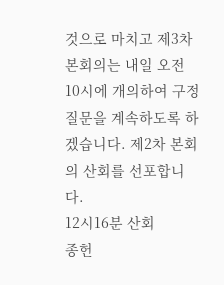것으로 마치고 제3차 본회의는 내일 오전 10시에 개의하여 구정질문을 계속하도록 하겠습니다. 제2차 본회의 산회를 선포합니다.
12시16분 산회
종헌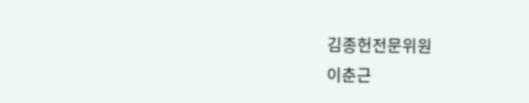김종헌전문위원
이춘근